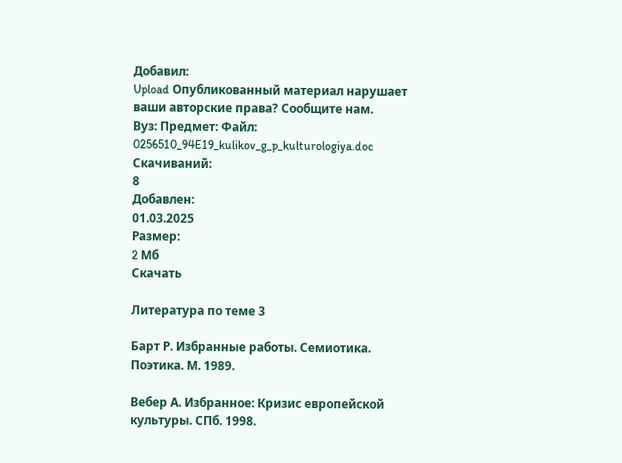Добавил:
Upload Опубликованный материал нарушает ваши авторские права? Сообщите нам.
Вуз: Предмет: Файл:
0256510_94E19_kulikov_g_p_kulturologiya.doc
Скачиваний:
8
Добавлен:
01.03.2025
Размер:
2 Mб
Скачать

Литература по теме 3

Барт Р. Избранные работы. Семиотика. Поэтика. М. 1989.

Вебер А. Избранное: Кризис европейской культуры. СПб. 1998.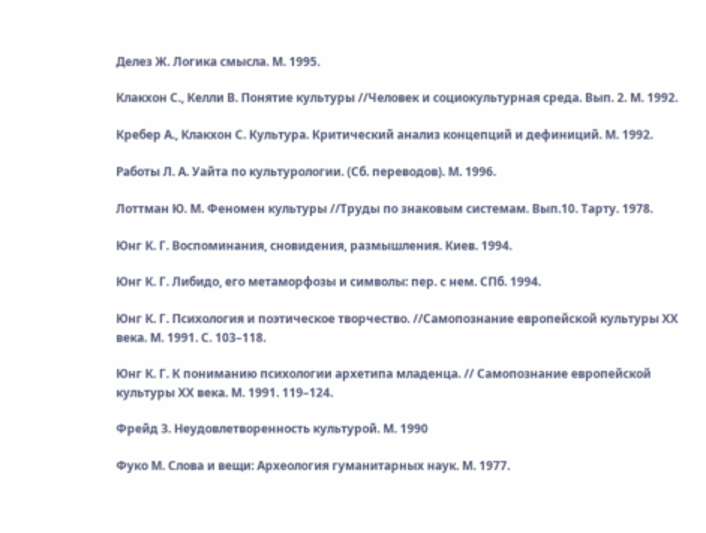Делез Ж. Логика смысла. М. 1995.

Клакхон С., Келли В. Понятие культуры //Человек и социокультурная среда. Вып. 2. М. 1992.

Кребер А., Клакхон С. Культура. Критический анализ концепций и дефиниций. М. 1992.

Работы Л. А. Уайта по культурологии. (Сб. переводов). М. 1996.

Лоттман Ю. М. Феномен культуры //Труды по знаковым системам. Вып.10. Тарту. 1978.

Юнг К. Г. Воспоминания, сновидения, размышления. Киев. 1994.

Юнг К. Г. Либидо, его метаморфозы и символы: пер. с нем. СПб. 1994.

Юнг К. Г. Психология и поэтическое творчество. //Самопознание европейской культуры ХХ века. М. 1991. С. 103–118.

Юнг К. Г. К пониманию психологии архетипа младенца. // Самопознание европейской культуры ХХ века. М. 1991. 119–124.

Фрейд З. Неудовлетворенность культурой. М. 1990

Фуко М. Слова и вещи: Археология гуманитарных наук. М. 1977.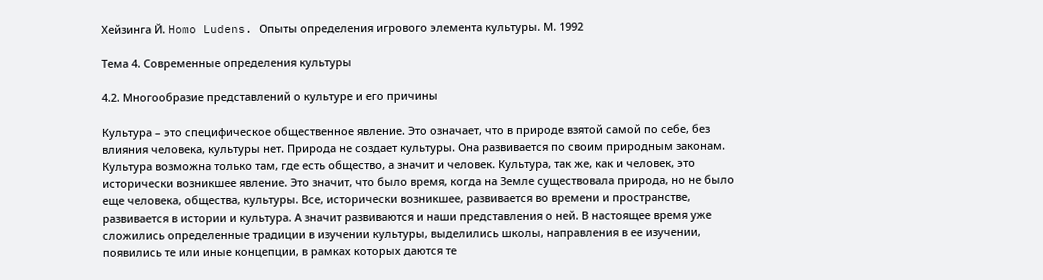Хейзинга Й. Homo Ludens. Опыты определения игрового элемента культуры. М. 1992

Тема 4. Современные определения культуры

4.2. Многообразие представлений о культуре и его причины

Культура – это специфическое общественное явление. Это означает, что в природе взятой самой по себе, без влияния человека, культуры нет. Природа не создает культуры. Она развивается по своим природным законам. Культура возможна только там, где есть общество, а значит и человек. Культура, так же, как и человек, это исторически возникшее явление. Это значит, что было время, когда на Земле существовала природа, но не было еще человека, общества, культуры. Все, исторически возникшее, развивается во времени и пространстве, развивается в истории и культура. А значит развиваются и наши представления о ней. В настоящее время уже сложились определенные традиции в изучении культуры, выделились школы, направления в ее изучении, появились те или иные концепции, в рамках которых даются те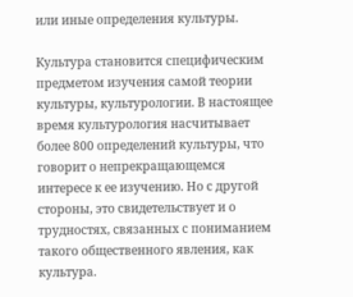или иные определения культуры.

Культура становится специфическим предметом изучения самой теории культуры, культурологии. В настоящее время культурология насчитывает более 800 определений культуры, что говорит о непрекращающемся интересе к ее изучению. Но с другой стороны, это свидетельствует и о трудностях, связанных с пониманием такого общественного явления, как культура.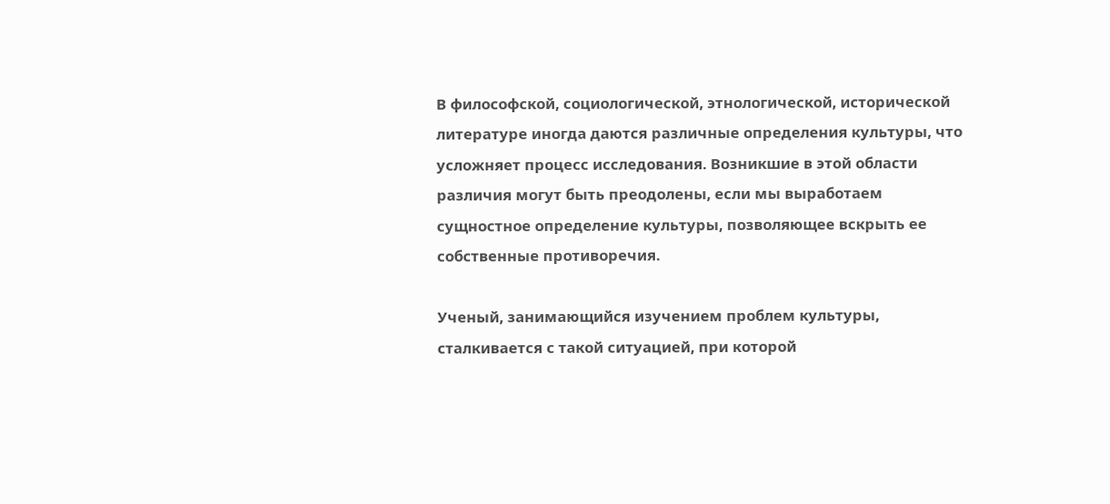В философской, социологической, этнологической, исторической литературе иногда даются различные определения культуры, что усложняет процесс исследования. Возникшие в этой области различия могут быть преодолены, если мы выработаем сущностное определение культуры, позволяющее вскрыть ее собственные противоречия.

Ученый, занимающийся изучением проблем культуры, сталкивается с такой ситуацией, при которой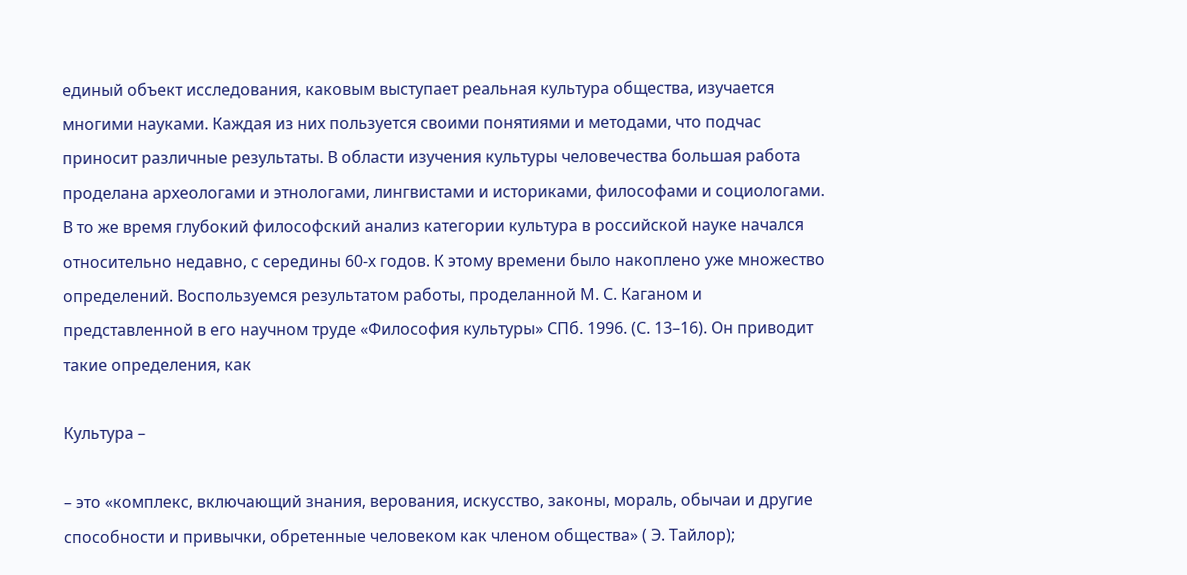единый объект исследования, каковым выступает реальная культура общества, изучается многими науками. Каждая из них пользуется своими понятиями и методами, что подчас приносит различные результаты. В области изучения культуры человечества большая работа проделана археологами и этнологами, лингвистами и историками, философами и социологами. В то же время глубокий философский анализ категории культура в российской науке начался относительно недавно, с середины 60-х годов. К этому времени было накоплено уже множество определений. Воспользуемся результатом работы, проделанной М. С. Каганом и представленной в его научном труде «Философия культуры» СПб. 1996. (С. 13–16). Он приводит такие определения, как

Культура –

– это «комплекс, включающий знания, верования, искусство, законы, мораль, обычаи и другие способности и привычки, обретенные человеком как членом общества» ( Э. Тайлор);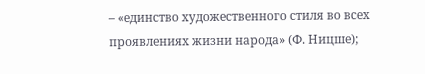– «единство художественного стиля во всех проявлениях жизни народа» (Ф. Ницше);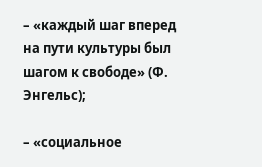– «каждый шаг вперед на пути культуры был шагом к свободе» (Ф. Энгельс);

– «социальное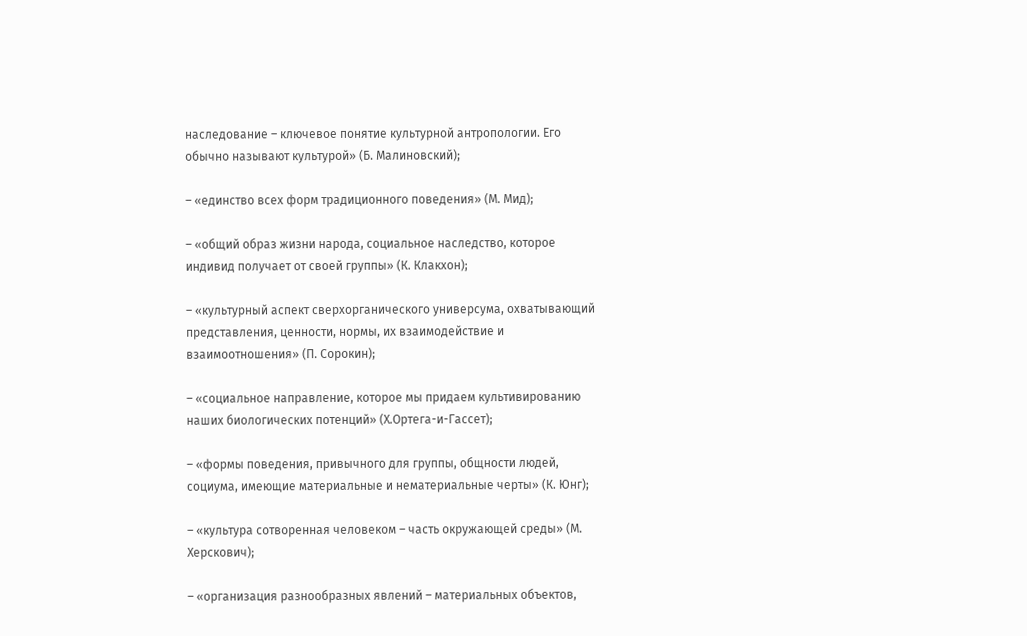наследование – ключевое понятие культурной антропологии. Его обычно называют культурой» (Б. Малиновский);

– «единство всех форм традиционного поведения» (М. Мид);

– «общий образ жизни народа, социальное наследство, которое индивид получает от своей группы» (К. Клакхон);

– «культурный аспект сверхорганического универсума, охватывающий представления, ценности, нормы, их взаимодействие и взаимоотношения» (П. Сорокин);

– «социальное направление, которое мы придаем культивированию наших биологических потенций» (Х.Ортега-и-Гассет);

– «формы поведения, привычного для группы, общности людей, социума, имеющие материальные и нематериальные черты» (К. Юнг);

– «культура сотворенная человеком – часть окружающей среды» (М. Херскович);

– «организация разнообразных явлений – материальных объектов,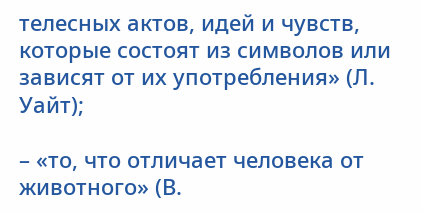телесных актов, идей и чувств, которые состоят из символов или зависят от их употребления» (Л. Уайт);

– «то, что отличает человека от животного» (В.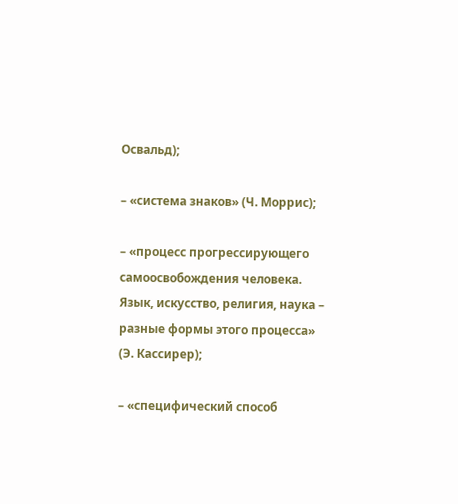Освальд);

– «система знаков» (Ч. Моррис);

– «процесс прогрессирующего самоосвобождения человека. Язык, искусство, религия, наука – разные формы этого процесса» (Э. Кассирер);

– «специфический способ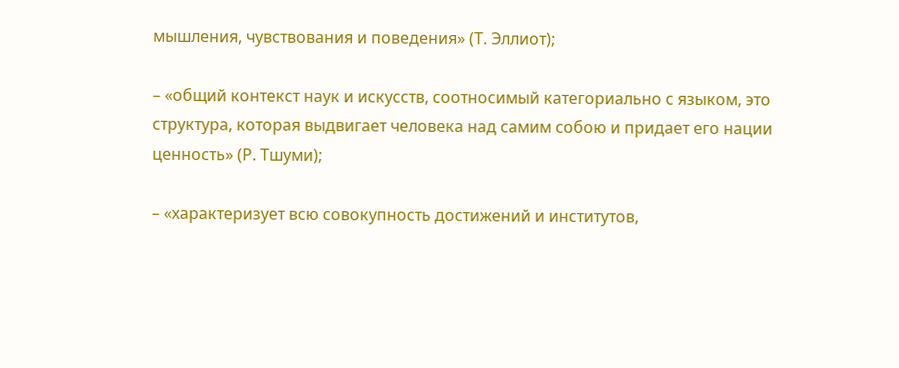мышления, чувствования и поведения» (Т. Эллиот);

– «общий контекст наук и искусств, соотносимый категориально с языком, это структура, которая выдвигает человека над самим собою и придает его нации ценность» (Р. Тшуми);

– «характеризует всю совокупность достижений и институтов,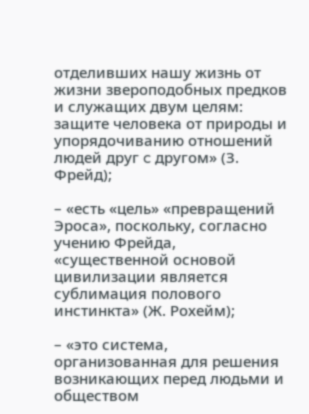отделивших нашу жизнь от жизни звероподобных предков и служащих двум целям: защите человека от природы и упорядочиванию отношений людей друг c другом» (З. Фрейд);

– «есть «цель» «превращений Эроса», поскольку, согласно учению Фрейда, «существенной основой цивилизации является сублимация полового инстинкта» (Ж. Рохейм);

– «это система, организованная для решения возникающих перед людьми и обществом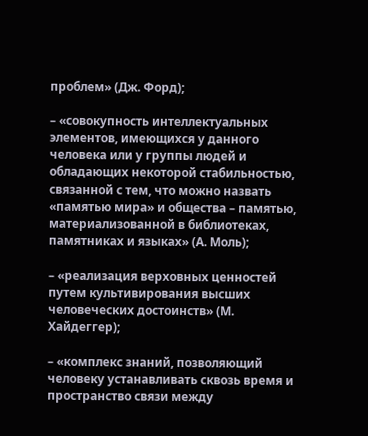проблем» (Дж. Форд);

– «совокупность интеллектуальных элементов, имеющихся у данного человека или у группы людей и обладающих некоторой стабильностью, связанной с тем, что можно назвать «памятью мира» и общества – памятью, материализованной в библиотеках, памятниках и языках» (А. Моль);

– «реализация верховных ценностей путем культивирования высших человеческих достоинств» (М. Хайдеггер);

– «комплекс знаний, позволяющий человеку устанавливать сквозь время и пространство связи между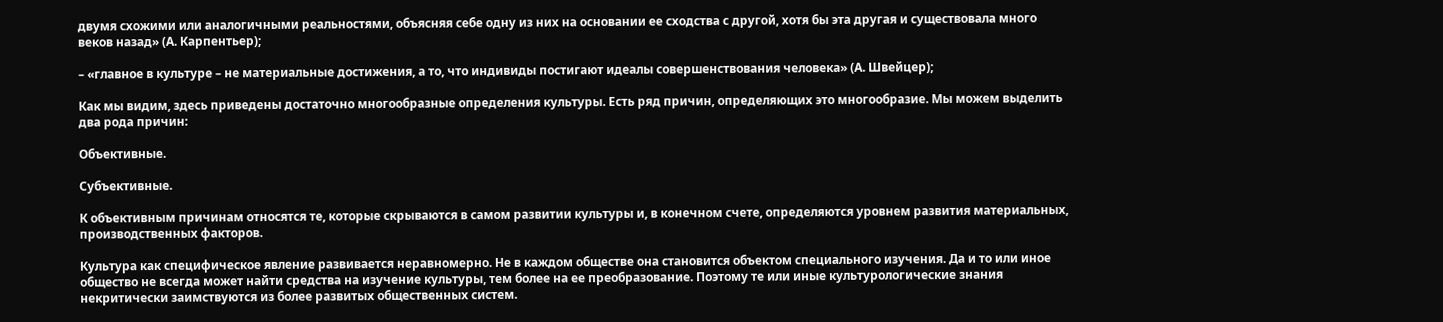двумя схожими или аналогичными реальностями, объясняя себе одну из них на основании ее сходства с другой, хотя бы эта другая и существовала много веков назад» (А. Карпентьер);

– «главное в культуре – не материальные достижения, а то, что индивиды постигают идеалы совершенствования человека» (А. Швейцер);

Как мы видим, здесь приведены достаточно многообразные определения культуры. Есть ряд причин, определяющих это многообразие. Мы можем выделить два рода причин:

Объективные.

Субъективные.

К объективным причинам относятся те, которые скрываются в самом развитии культуры и, в конечном счете, определяются уровнем развития материальных, производственных факторов.

Культура как специфическое явление развивается неравномерно. Не в каждом обществе она становится объектом специального изучения. Да и то или иное общество не всегда может найти средства на изучение культуры, тем более на ее преобразование. Поэтому те или иные культурологические знания некритически заимствуются из более развитых общественных систем.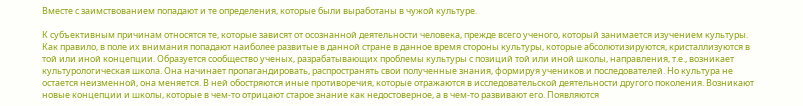Вместе с заимствованием попадают и те определения, которые были выработаны в чужой культуре.

К субъективным причинам относятся те, которые зависят от осознанной деятельности человека, прежде всего ученого, который занимается изучением культуры. Как правило, в поле их внимания попадают наиболее развитые в данной стране в данное время стороны культуры, которые абсолютизируются, кристаллизуются в той или иной концепции. Образуется сообщество ученых, разрабатывающих проблемы культуры с позиций той или иной школы, направления, т.е., возникает культурологическая школа. Она начинает пропагандировать, распространять свои полученные знания, формируя учеников и последователей. Но культура не остается неизменной, она меняется. В ней обостряются иные противоречия, которые отражаются в исследовательской деятельности другого поколения. Возникают новые концепции и школы, которые в чем-то отрицают старое знание как недостоверное, а в чем-то развивают его. Появляются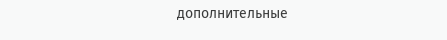дополнительные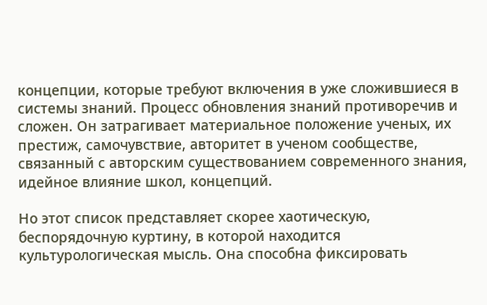концепции, которые требуют включения в уже сложившиеся в системы знаний. Процесс обновления знаний противоречив и сложен. Он затрагивает материальное положение ученых, их престиж, самочувствие, авторитет в ученом сообществе, связанный с авторским существованием современного знания, идейное влияние школ, концепций.

Но этот список представляет скорее хаотическую, беспорядочную куртину, в которой находится культурологическая мысль. Она способна фиксировать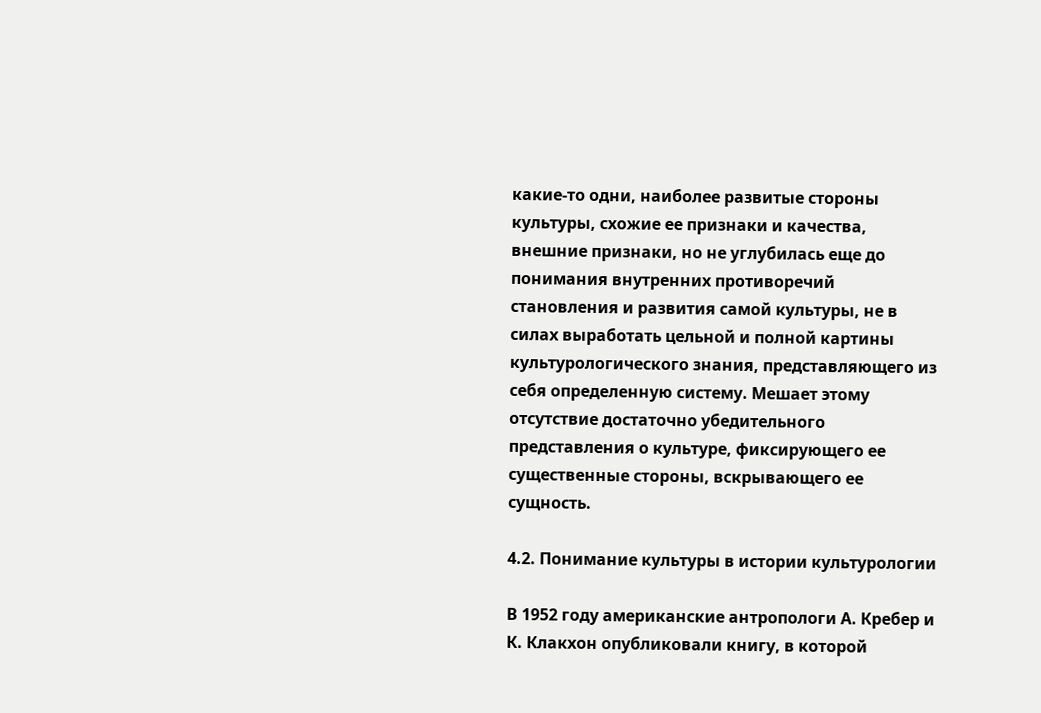какие-то одни, наиболее развитые стороны культуры, схожие ее признаки и качества, внешние признаки, но не углубилась еще до понимания внутренних противоречий становления и развития самой культуры, не в силах выработать цельной и полной картины культурологического знания, представляющего из себя определенную систему. Мешает этому отсутствие достаточно убедительного представления о культуре, фиксирующего ее существенные стороны, вскрывающего ее сущность.

4.2. Понимание культуры в истории культурологии

В 1952 году американские антропологи А. Кребер и К. Клакхон опубликовали книгу, в которой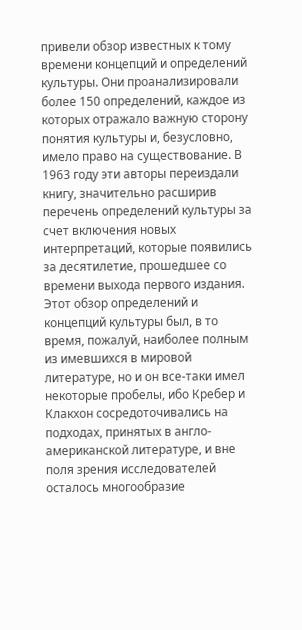привели обзор известных к тому времени концепций и определений культуры. Они проанализировали более 150 определений, каждое из которых отражало важную сторону понятия культуры и, безусловно, имело право на существование. В 1963 году эти авторы переиздали книгу, значительно расширив перечень определений культуры за счет включения новых интерпретаций, которые появились за десятилетие, прошедшее со времени выхода первого издания. Этот обзор определений и концепций культуры был, в то время, пожалуй, наиболее полным из имевшихся в мировой литературе, но и он все-таки имел некоторые пробелы, ибо Кребер и Клакхон сосредоточивались на подходах, принятых в англо-американской литературе, и вне поля зрения исследователей осталось многообразие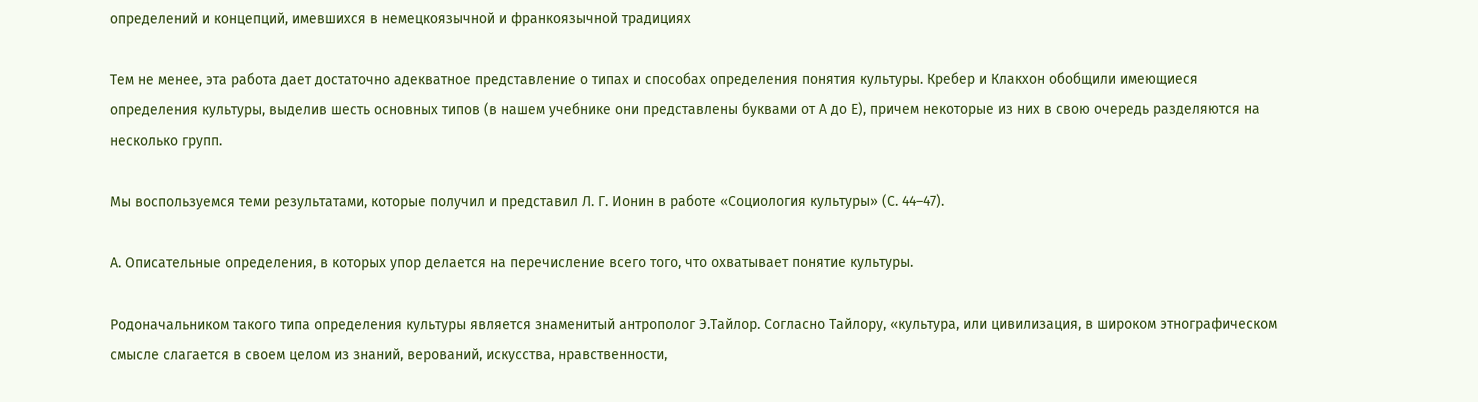определений и концепций, имевшихся в немецкоязычной и франкоязычной традициях

Тем не менее, эта работа дает достаточно адекватное представление о типах и способах определения понятия культуры. Кребер и Клакхон обобщили имеющиеся определения культуры, выделив шесть основных типов (в нашем учебнике они представлены буквами от А до Е), причем некоторые из них в свою очередь разделяются на несколько групп.

Мы воспользуемся теми результатами, которые получил и представил Л. Г. Ионин в работе «Социология культуры» (С. 44–47).

А. Описательные определения, в которых упор делается на перечисление всего того, что охватывает понятие культуры.

Родоначальником такого типа определения культуры является знаменитый антрополог Э.Тайлор. Согласно Тайлору, «культура, или цивилизация, в широком этнографическом смысле слагается в своем целом из знаний, верований, искусства, нравственности,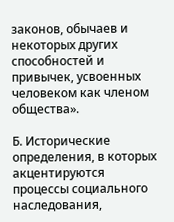законов, обычаев и некоторых других способностей и привычек, усвоенных человеком как членом общества».

Б. Исторические определения, в которых акцентируются процессы социального наследования,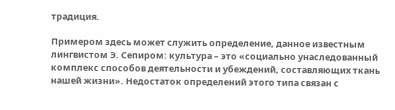традиция.

Примером здесь может служить определение, данное известным лингвистом Э. Сепиром: культура – это «социально унаследованный комплекс способов деятельности и убеждений, составляющих ткань нашей жизни». Недостаток определений этого типа связан с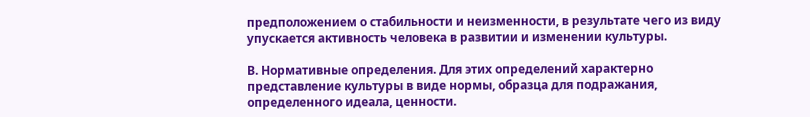предположением о стабильности и неизменности, в результате чего из виду упускается активность человека в развитии и изменении культуры.

В. Нормативные определения. Для этих определений характерно представление культуры в виде нормы, образца для подражания, определенного идеала, ценности.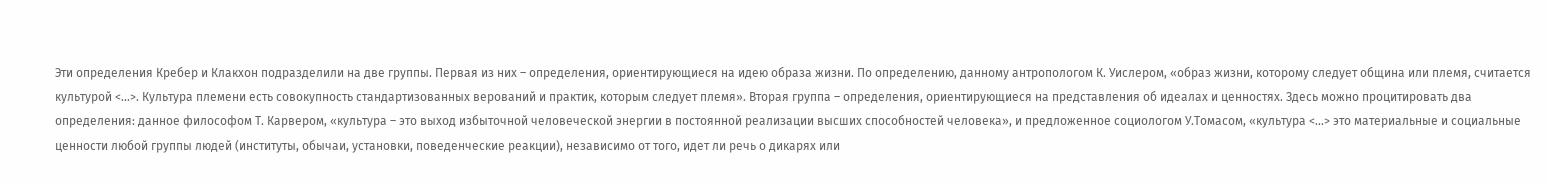Эти определения Кребер и Клакхон подразделили на две группы. Первая из них – определения, ориентирующиеся на идею образа жизни. По определению, данному антропологом К. Уислером, «образ жизни, которому следует община или племя, считается культурой <...>. Культура племени есть совокупность стандартизованных верований и практик, которым следует племя». Вторая группа – определения, ориентирующиеся на представления об идеалах и ценностях. Здесь можно процитировать два определения: данное философом Т. Карвером, «культура – это выход избыточной человеческой энергии в постоянной реализации высших способностей человека», и предложенное социологом У.Томасом, «культура <...> это материальные и социальные ценности любой группы людей (институты, обычаи, установки, поведенческие реакции), независимо от того, идет ли речь о дикарях или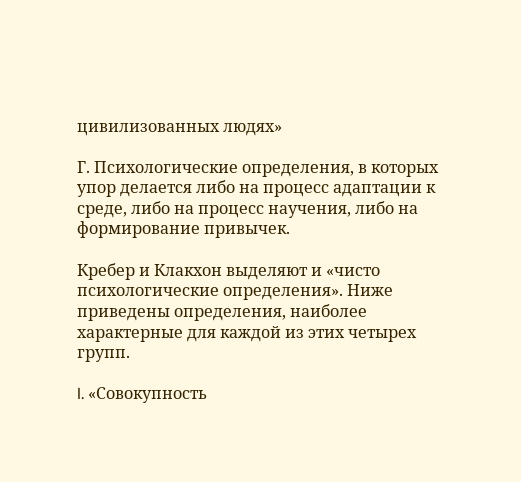цивилизованных людях»

Г. Психологические определения, в которых упор делается либо на процесс адаптации к среде, либо на процесс научения, либо на формирование привычек.

Кребер и Клакхон выделяют и «чисто психологические определения». Ниже приведены определения, наиболее характерные для каждoй из этих четырех групп.

I. «Совокупность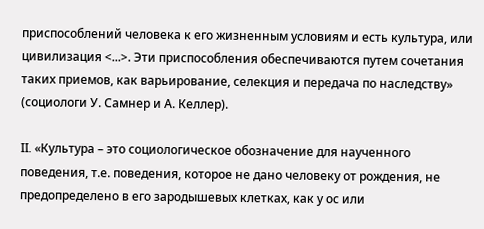приспособлений человека к его жизненным условиям и есть культура, или цивилизация <...>. Эти приспособления обеспечиваются путем сочетания таких приемов, как варьирование, селекция и передача по наследству» (социологи У. Самнер и А. Келлер).

II. «Культура – это социологическое обозначение для наученного поведения, т.е. поведения, которое не дано человеку от рождения, не предопределено в его зародышевых клетках, как у ос или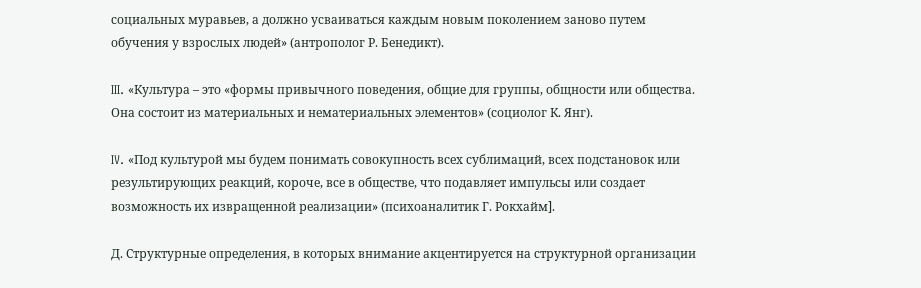социальных муравьев, а должно усваиваться каждым новым поколением заново путем обучения у взрослых людей» (антрополог Р. Бенедикт).

III. «Культура – это «формы привычного поведения, общие для группы, общности или общества. Она состоит из материальных и нематериальных элементов» (социолог К. Янг).

IV. «Под культурой мы будем понимать совокупность всех сублимаций, всех подстановок или результирующих реакций, короче, все в обществе, что подавляет импульсы или создает возможность их извращенной реализации» (психоаналитик Г. Рокхайм].

Д. Структурные определения, в которых внимание акцентируется на структурной организации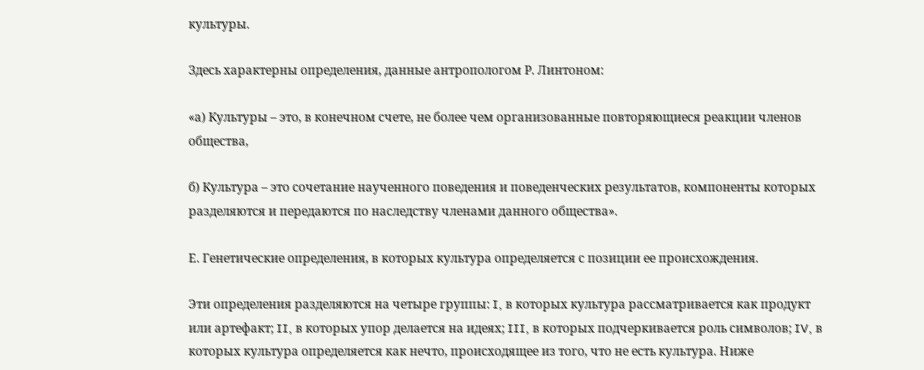культуры.

Здесь характерны определения, данные антропологом Р. Линтоном:

«а) Культуры – это, в конечном счете, не более чем организованные повторяющиеся реакции членов общества,

б) Культура – это сочетание наученного поведения и поведенческих результатов, компоненты которых разделяются и передаются по наследству членами данного общества».

Е. Генетические определения, в которых культура определяется с позиции ее происхождения.

Эти определения разделяются на четыре группы: I, в которых культура рассматривается как продукт или артефакт; II, в которых упор делается на идеях; III, в которых подчеркивается роль символов; IV, в которых культура определяется как нечто, происходящее из того, что не есть культура. Ниже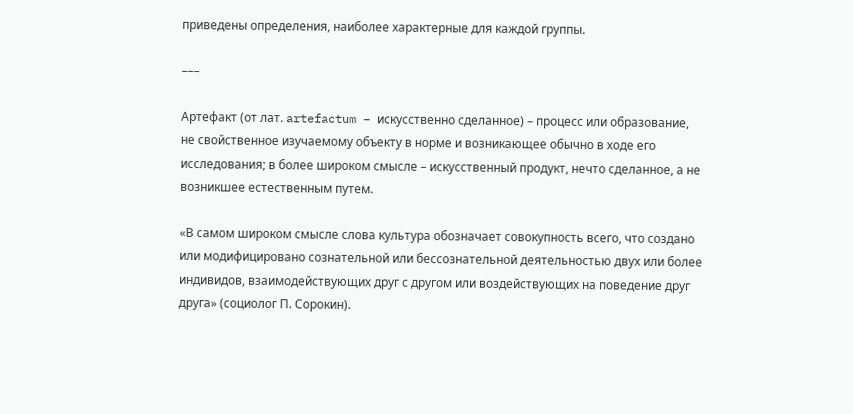приведены определения, наиболее характерные для каждой группы.

–––

Артефакт (от лат. artefactum – искусственно сделанное) – процесс или образование, не свойственное изучаемому объекту в норме и возникающее обычно в ходе его исследования; в более широком смысле – искусственный продукт, нечто сделанное, а не возникшее естественным путем.

«В самом широком смысле слова культура обозначает совокупность всего, что создано или модифицировано сознательной или бессознательной деятельностью двух или более индивидов, взаимодействующих друг с другом или воздействующих на поведение друг друга» (социолог П. Сорокин).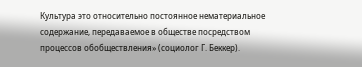Культура это относительно постоянное нематериальное содержание, передаваемое в обществе посредством процессов обобществления» (социолог Г. Беккер).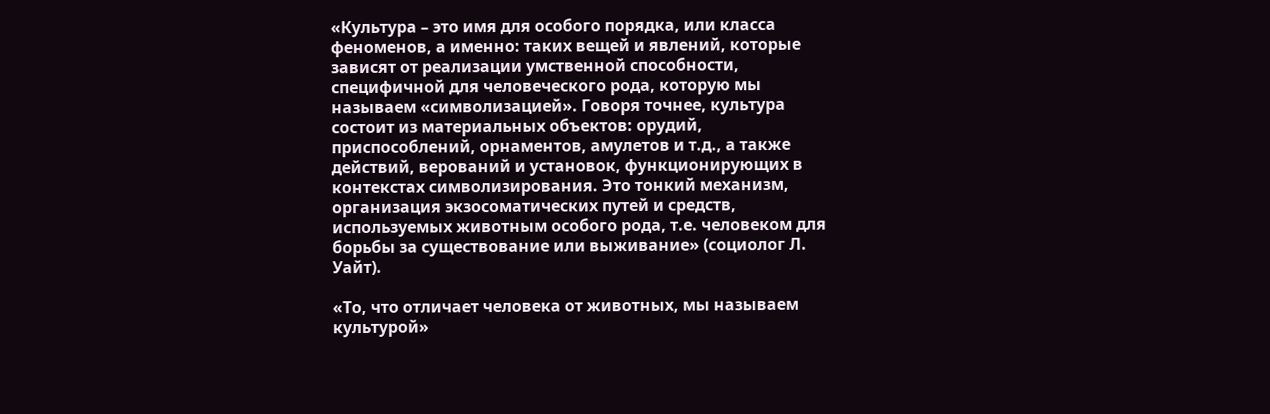«Культура – это имя для особого порядка, или класса феноменов, а именно: таких вещей и явлений, которые зависят от реализации умственной способности, специфичной для человеческого рода, которую мы называем «символизацией». Говоря точнее, культура состоит из материальных объектов: орудий, приспособлений, орнаментов, амулетов и т.д., а также действий, верований и установок, функционирующих в контекстах символизирования. Это тонкий механизм, организация экзосоматических путей и средств, используемых животным особого рода, т.е. человеком для борьбы за существование или выживание» (социолог Л. Уайт).

«То, что отличает человека от животных, мы называем культурой»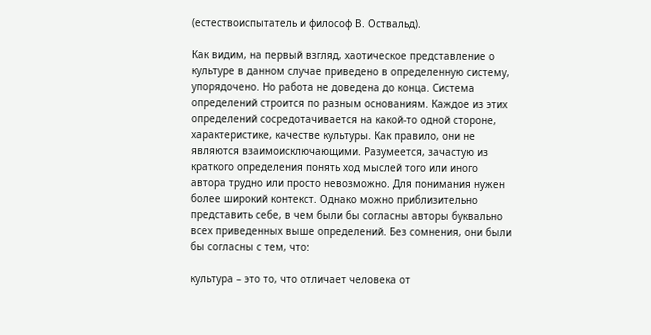(естествоиспытатель и философ В. Оствальд).

Как видим, на первый взгляд, хаотическое представление о культуре в данном случае приведено в определенную систему, упорядочено. Но работа не доведена до конца. Система определений строится по разным основаниям. Каждое из этих определений сосредотачивается на какой-то одной стороне, характеристике, качестве культуры. Как правило, они не являются взаимоисключающими. Разумеется, зачастую из краткого определения понять ход мыслей того или иного автора трудно или просто невозможно. Для понимания нужен более широкий контекст. Однако можно приблизительно представить себе, в чем были бы согласны авторы буквально всех приведенных выше определений. Без сомнения, они были бы согласны с тем, что:

культура – это то, что отличает человека от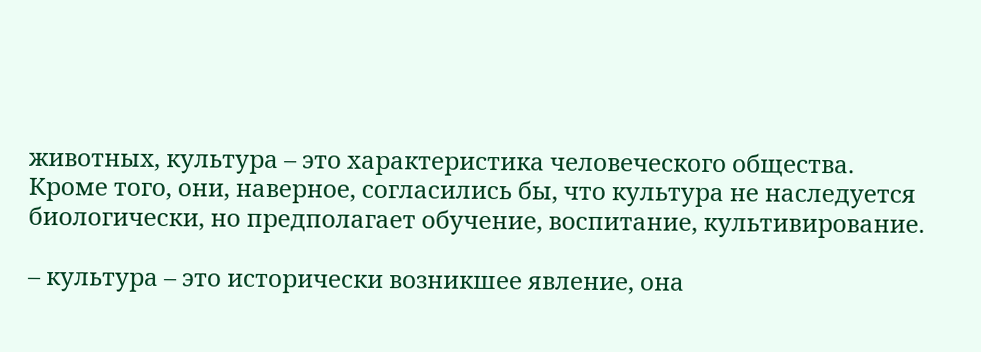животных, культура – это характеристика человеческого общества. Кроме того, они, наверное, согласились бы, что культура не наследуется биологически, но предполагает обучение, воспитание, культивирование.

– культура – это исторически возникшее явление, она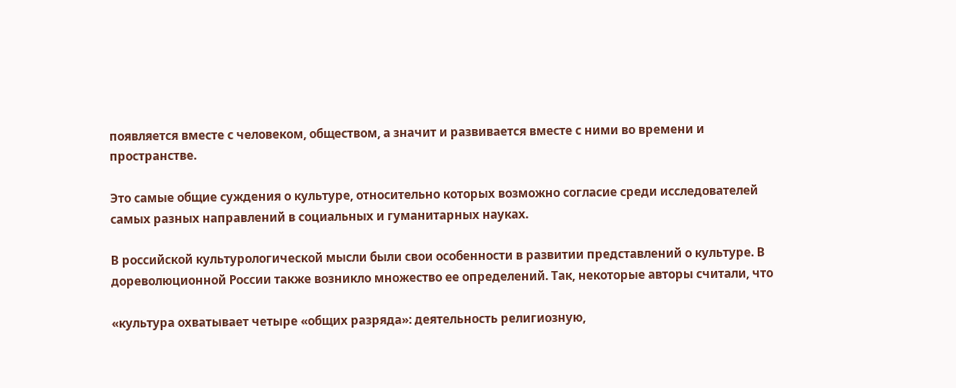появляется вместе с человеком, обществом, а значит и развивается вместе с ними во времени и пространстве.

Это самые общие суждения о культуре, относительно которых возможно согласие среди исследователей самых разных направлений в социальных и гуманитарных науках.

В российской культурологической мысли были свои особенности в развитии представлений о культуре. В дореволюционной России также возникло множество ее определений. Так, некоторые авторы считали, что

«культура охватывает четыре «общих разряда»: деятельность религиозную,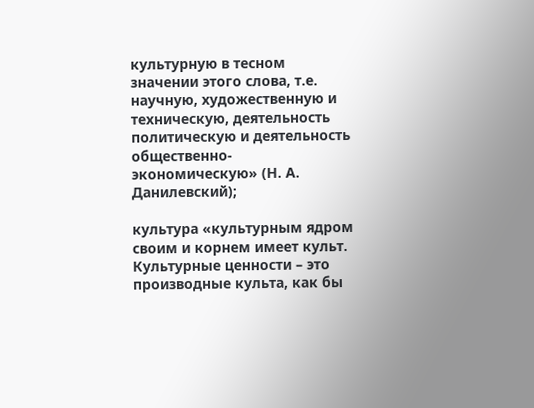культурную в тесном значении этого слова, т.е. научную, художественную и техническую, деятельность политическую и деятельность общественно-экономическую» (Н. А. Данилевский);

культура «культурным ядром своим и корнем имеет культ. Культурные ценности – это производные культа, как бы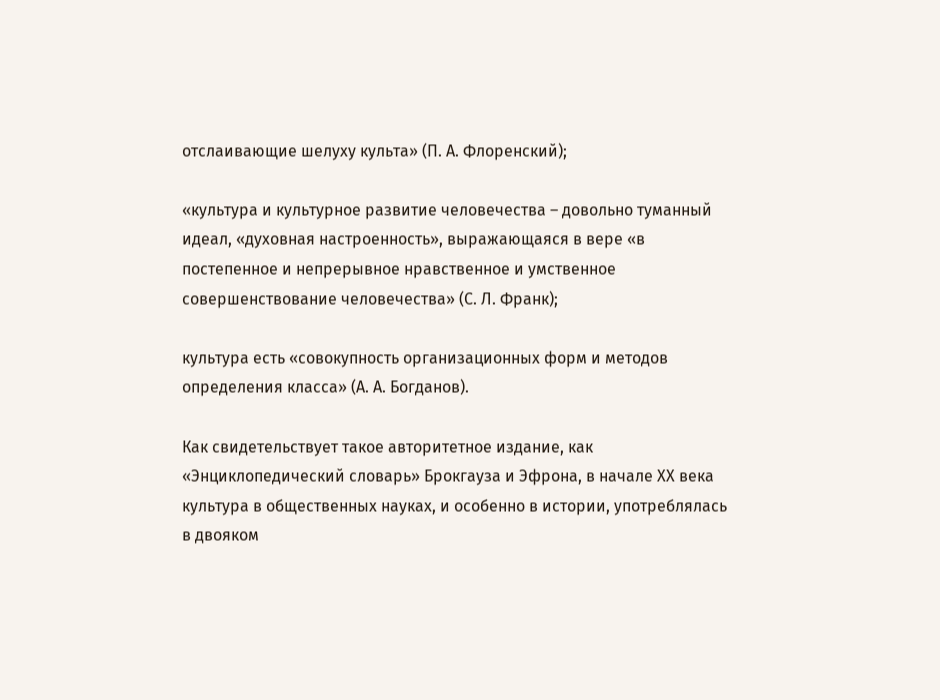отслаивающие шелуху культа» (П. А. Флоренский);

«культура и культурное развитие человечества – довольно туманный идеал, «духовная настроенность», выражающаяся в вере «в постепенное и непрерывное нравственное и умственное совершенствование человечества» (С. Л. Франк);

культура есть «совокупность организационных форм и методов определения класса» (А. А. Богданов).

Как свидетельствует такое авторитетное издание, как «Энциклопедический словарь» Брокгауза и Эфрона, в начале ХХ века культура в общественных науках, и особенно в истории, употреблялась в двояком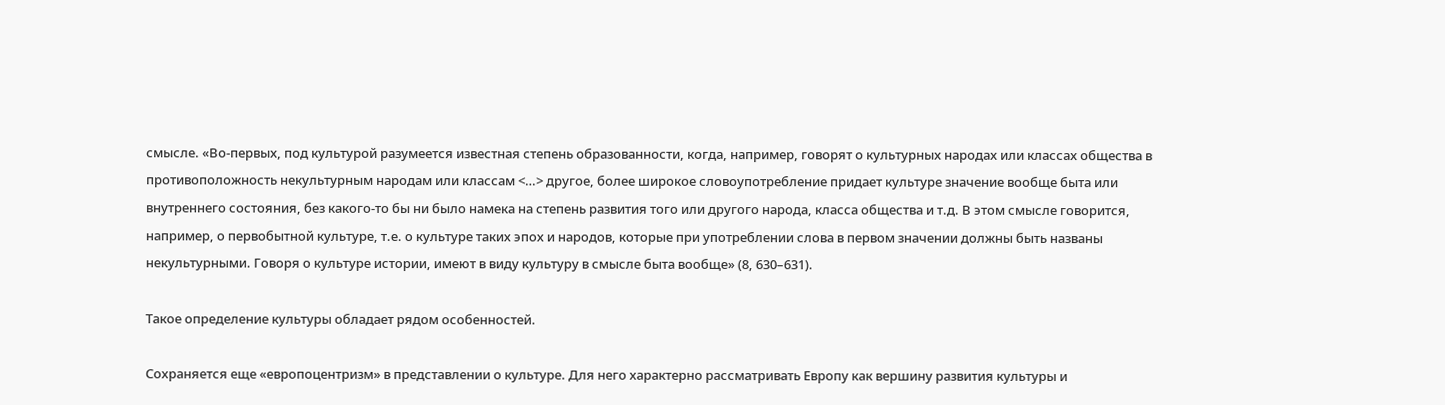смысле. «Во-первых, под культурой разумеется известная степень образованности, когда, например, говорят о культурных народах или классах общества в противоположность некультурным народам или классам <…> другое, более широкое словоупотребление придает культуре значение вообще быта или внутреннего состояния, без какого-то бы ни было намека на степень развития того или другого народа, класса общества и т.д. В этом смысле говорится, например, о первобытной культуре, т.е. о культуре таких эпох и народов, которые при употреблении слова в первом значении должны быть названы некультурными. Говоря о культуре истории, имеют в виду культуру в смысле быта вообще» (8, 630–631).

Такое определение культуры обладает рядом особенностей.

Сохраняется еще «европоцентризм» в представлении о культуре. Для него характерно рассматривать Европу как вершину развития культуры и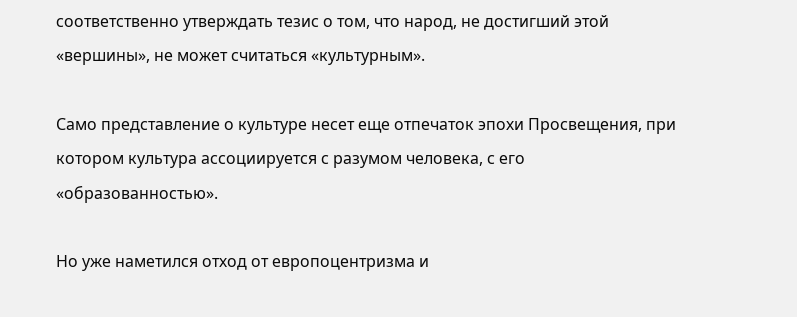соответственно утверждать тезис о том, что народ, не достигший этой «вершины», не может считаться «культурным».

Само представление о культуре несет еще отпечаток эпохи Просвещения, при котором культура ассоциируется с разумом человека, с его «образованностью».

Но уже наметился отход от европоцентризма и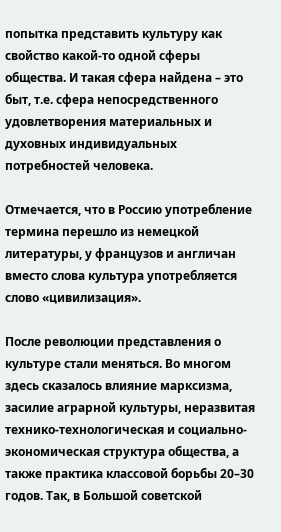попытка представить культуру как свойство какой-то одной сферы общества. И такая сфера найдена – это быт, т.е. сфера непосредственного удовлетворения материальных и духовных индивидуальных потребностей человека.

Отмечается, что в Россию употребление термина перешло из немецкой литературы, у французов и англичан вместо слова культура употребляется слово «цивилизация».

После революции представления о культуре стали меняться. Во многом здесь сказалось влияние марксизма, засилие аграрной культуры, неразвитая технико-технологическая и социально-экономическая структура общества, а также практика классовой борьбы 20–30 годов. Так, в Большой советской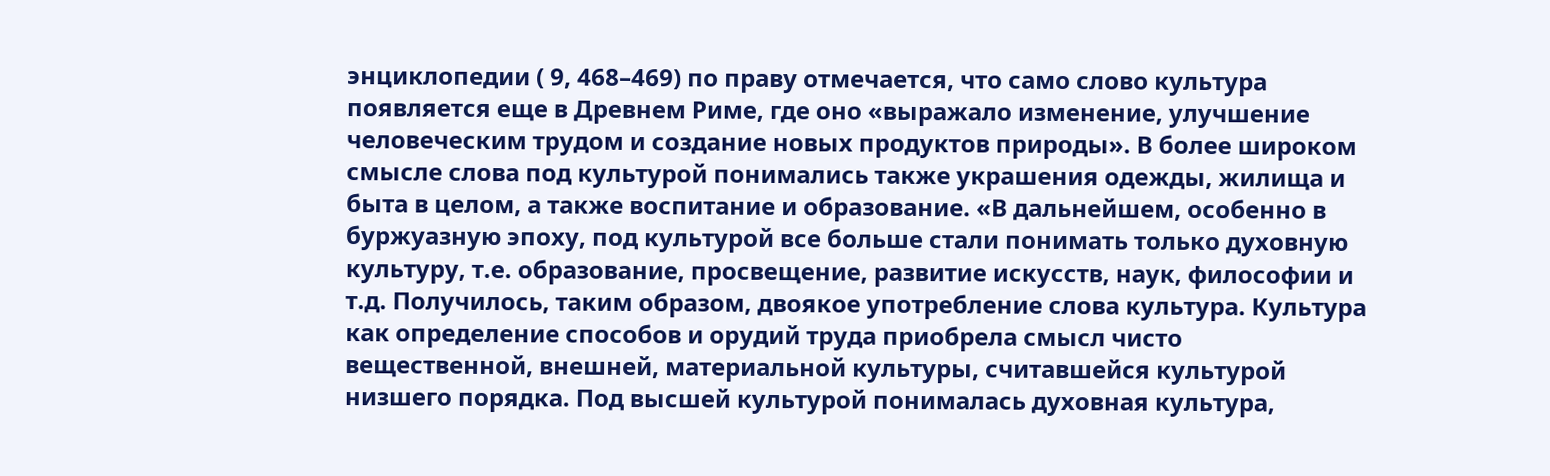энциклопедии ( 9, 468–469) по праву отмечается, что само слово культура появляется еще в Древнем Риме, где оно «выражало изменение, улучшение человеческим трудом и создание новых продуктов природы». В более широком смысле слова под культурой понимались также украшения одежды, жилища и быта в целом, а также воспитание и образование. «В дальнейшем, особенно в буржуазную эпоху, под культурой все больше стали понимать только духовную культуру, т.е. образование, просвещение, развитие искусств, наук, философии и т.д. Получилось, таким образом, двоякое употребление слова культура. Культура как определение способов и орудий труда приобрела смысл чисто вещественной, внешней, материальной культуры, считавшейся культурой низшего порядка. Под высшей культурой понималась духовная культура,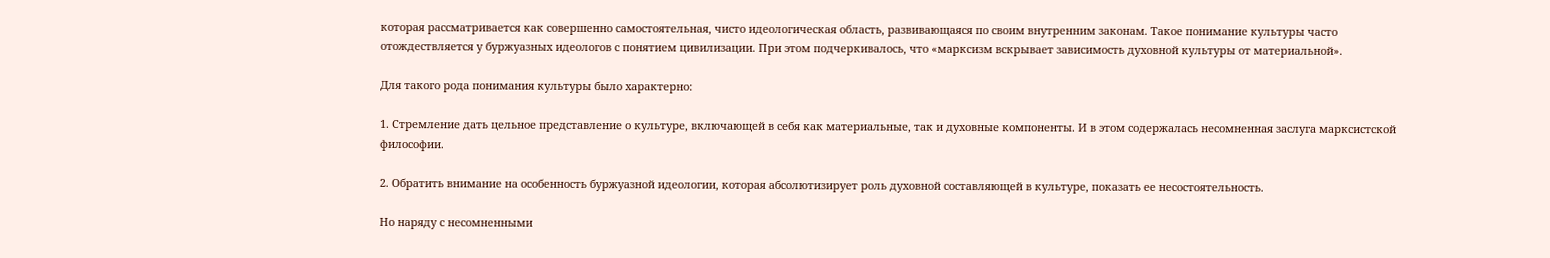которая рассматривается как совершенно самостоятельная, чисто идеологическая область, развивающаяся по своим внутренним законам. Такое понимание культуры часто отождествляется у буржуазных идеологов с понятием цивилизации. При этом подчеркивалось, что «марксизм вскрывает зависимость духовной культуры от материальной».

Для такого рода понимания культуры было характерно:

1. Стремление дать цельное представление о культуре, включающей в себя как материальные, так и духовные компоненты. И в этом содержалась несомненная заслуга марксистской философии.

2. Обратить внимание на особенность буржуазной идеологии, которая абсолютизирует роль духовной составляющей в культуре, показать ее несостоятельность.

Но наряду с несомненными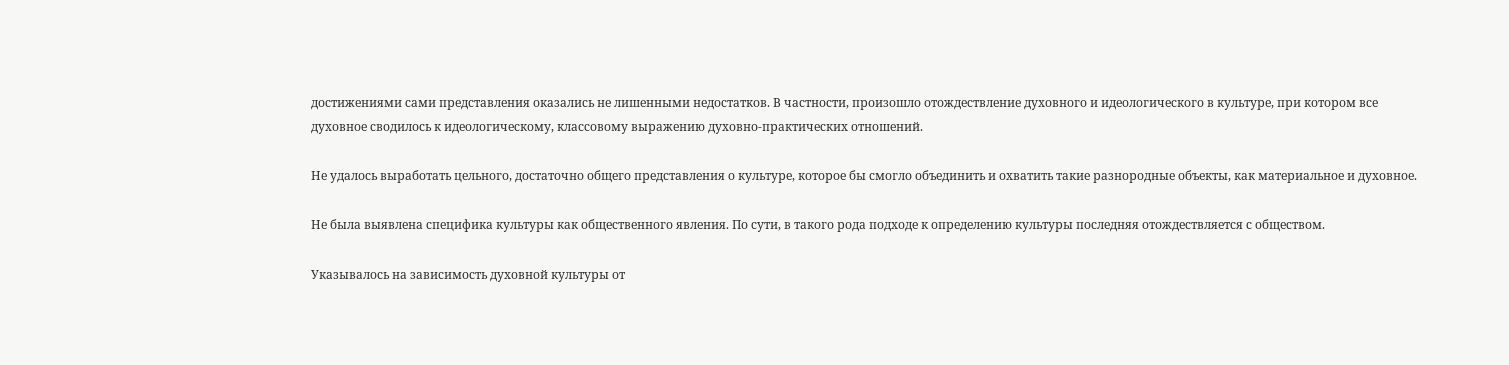достижениями сами представления оказались не лишенными недостатков. В частности, произошло отождествление духовного и идеологического в культуре, при котором все духовное сводилось к идеологическому, классовому выражению духовно-практических отношений.

Не удалось выработать цельного, достаточно общего представления о культуре, которое бы смогло объединить и охватить такие разнородные объекты, как материальное и духовное.

Не была выявлена специфика культуры как общественного явления. По сути, в такого рода подходе к определению культуры последняя отождествляется с обществом.

Указывалось на зависимость духовной культуры от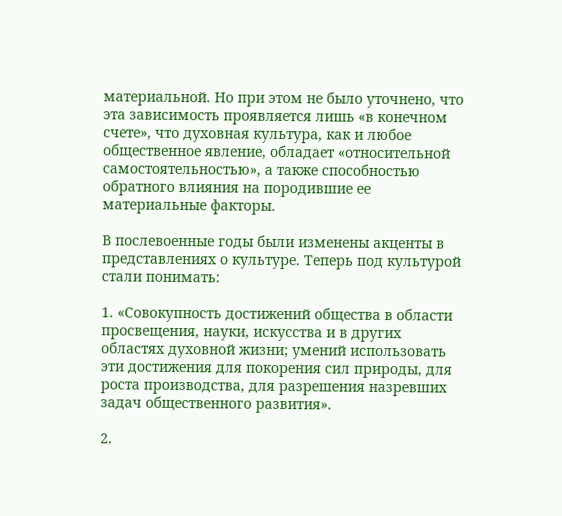материальной. Но при этом не было уточнено, что эта зависимость проявляется лишь «в конечном счете», что духовная культура, как и любое общественное явление, обладает «относительной самостоятельностью», а также способностью обратного влияния на породившие ее материальные факторы.

В послевоенные годы были изменены акценты в представлениях о культуре. Теперь под культурой стали понимать:

1. «Совокупность достижений общества в области просвещения, науки, искусства и в других областях духовной жизни; умений использовать эти достижения для покорения сил природы, для роста производства, для разрешения назревших задач общественного развития».

2.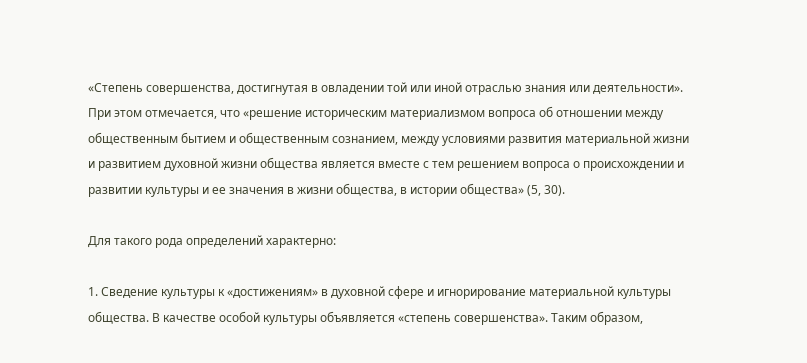«Степень совершенства, достигнутая в овладении той или иной отраслью знания или деятельности». При этом отмечается, что «решение историческим материализмом вопроса об отношении между общественным бытием и общественным сознанием, между условиями развития материальной жизни и развитием духовной жизни общества является вместе с тем решением вопроса о происхождении и развитии культуры и ее значения в жизни общества, в истории общества» (5, 30).

Для такого рода определений характерно:

1. Сведение культуры к «достижениям» в духовной сфере и игнорирование материальной культуры общества. В качестве особой культуры объявляется «степень совершенства». Таким образом,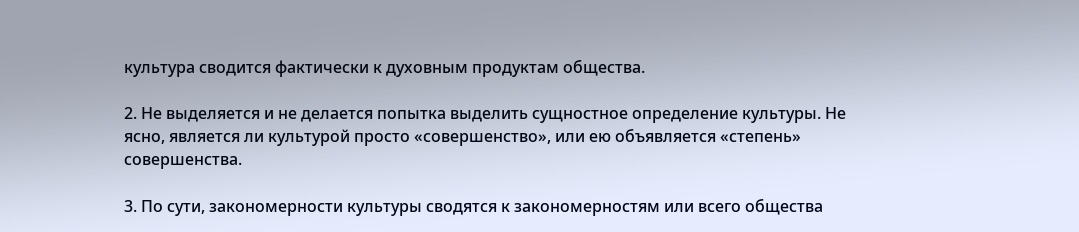культура сводится фактически к духовным продуктам общества.

2. Не выделяется и не делается попытка выделить сущностное определение культуры. Не ясно, является ли культурой просто «совершенство», или ею объявляется «степень» совершенства.

3. По сути, закономерности культуры сводятся к закономерностям или всего общества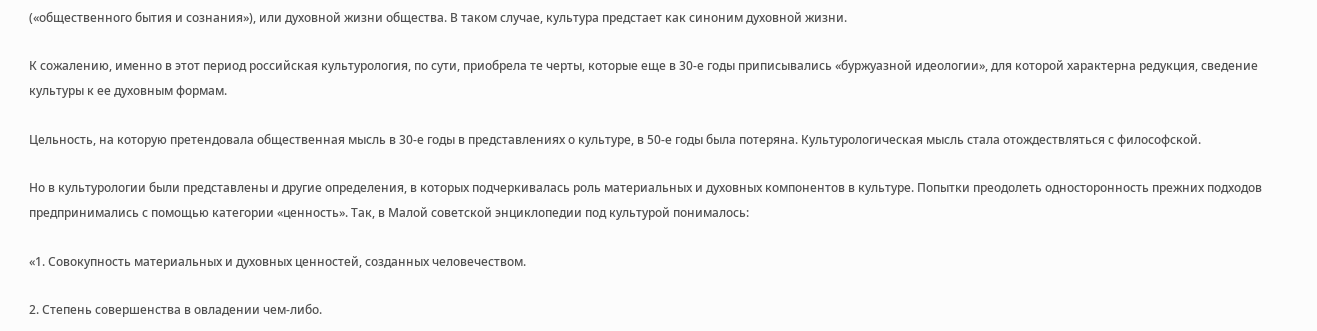(«общественного бытия и сознания»), или духовной жизни общества. В таком случае, культура предстает как синоним духовной жизни.

К сожалению, именно в этот период российская культурология, по сути, приобрела те черты, которые еще в 30-е годы приписывались «буржуазной идеологии», для которой характерна редукция, сведение культуры к ее духовным формам.

Цельность, на которую претендовала общественная мысль в 30-е годы в представлениях о культуре, в 50-е годы была потеряна. Культурологическая мысль стала отождествляться с философской.

Но в культурологии были представлены и другие определения, в которых подчеркивалась роль материальных и духовных компонентов в культуре. Попытки преодолеть односторонность прежних подходов предпринимались с помощью категории «ценность». Так, в Малой советской энциклопедии под культурой понималось:

«1. Совокупность материальных и духовных ценностей, созданных человечеством.

2. Степень совершенства в овладении чем-либо.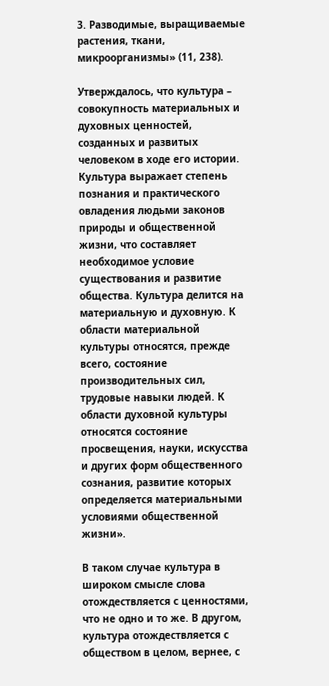3. Разводимые, выращиваемые растения, ткани, микроорганизмы» (11, 238).

Утверждалось, что культура – совокупность материальных и духовных ценностей, созданных и развитых человеком в ходе его истории. Культура выражает степень познания и практического овладения людьми законов природы и общественной жизни, что составляет необходимое условие существования и развитие общества. Культура делится на материальную и духовную. К области материальной культуры относятся, прежде всего, состояние производительных сил, трудовые навыки людей. К области духовной культуры относятся состояние просвещения, науки, искусства и других форм общественного сознания, развитие которых определяется материальными условиями общественной жизни».

В таком случае культура в широком смысле слова отождествляется с ценностями, что не одно и то же. В другом, культура отождествляется с обществом в целом, вернее, с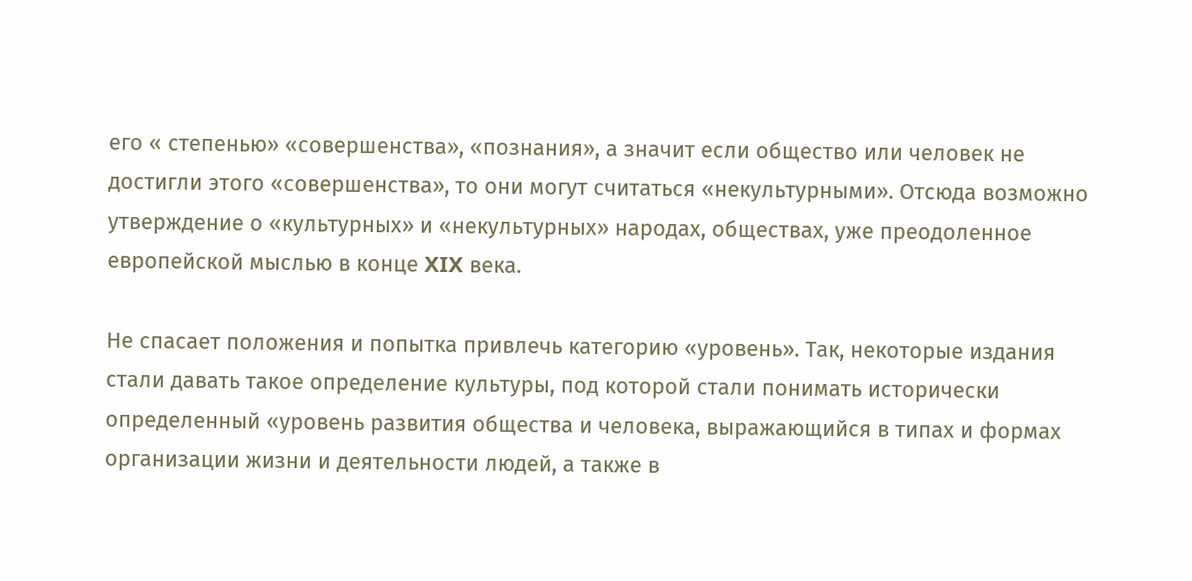его « степенью» «совершенства», «познания», а значит если общество или человек не достигли этого «совершенства», то они могут считаться «некультурными». Отсюда возможно утверждение о «культурных» и «некультурных» народах, обществах, уже преодоленное европейской мыслью в конце XIX века.

Не спасает положения и попытка привлечь категорию «уровень». Так, некоторые издания стали давать такое определение культуры, под которой стали понимать исторически определенный «уровень развития общества и человека, выражающийся в типах и формах организации жизни и деятельности людей, а также в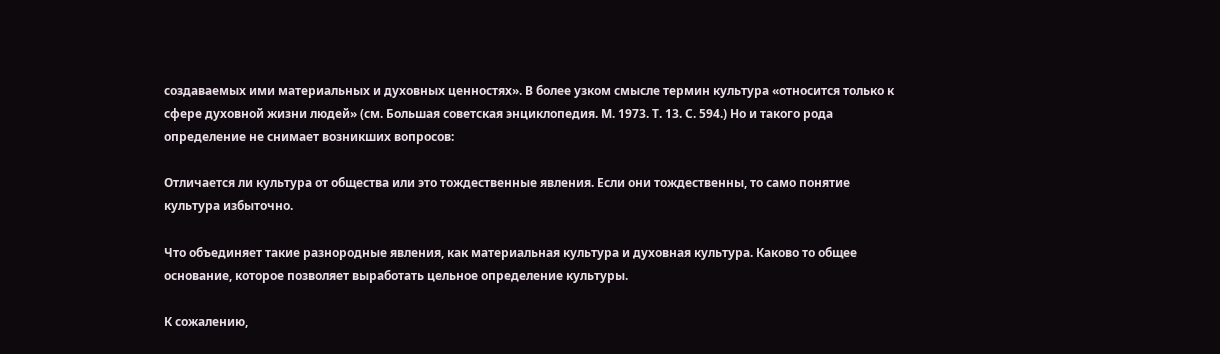создаваемых ими материальных и духовных ценностях». В более узком смысле термин культура «относится только к сфере духовной жизни людей» (см. Большая советская энциклопедия. М. 1973. Т. 13. С. 594.) Но и такого рода определение не снимает возникших вопросов:

Отличается ли культура от общества или это тождественные явления. Если они тождественны, то само понятие культура избыточно.

Что объединяет такие разнородные явления, как материальная культура и духовная культура. Каково то общее основание, которое позволяет выработать цельное определение культуры.

К сожалению,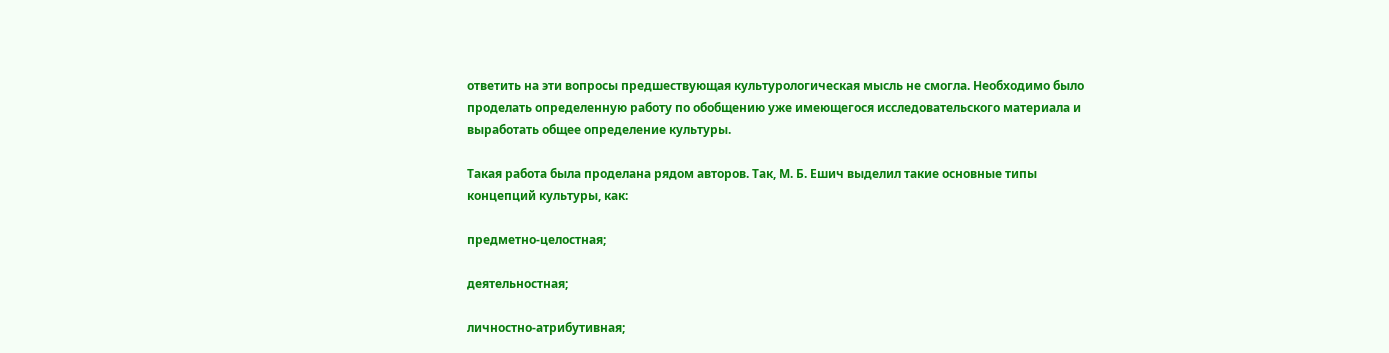ответить на эти вопросы предшествующая культурологическая мысль не смогла. Необходимо было проделать определенную работу по обобщению уже имеющегося исследовательского материала и выработать общее определение культуры.

Такая работа была проделана рядом авторов. Так, М. Б. Ешич выделил такие основные типы концепций культуры, как:

предметно-целостная;

деятельностная;

личностно-атрибутивная;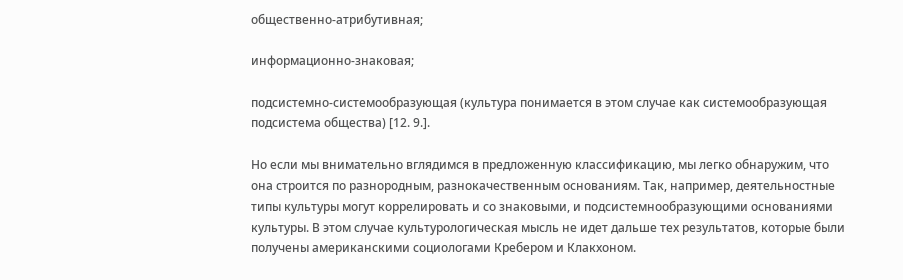общественно-атрибутивная;

информационно-знаковая;

подсистемно-системообразующая (культура понимается в этом случае как системообразующая подсистема общества) [12. 9.].

Но если мы внимательно вглядимся в предложенную классификацию, мы легко обнаружим, что она строится по разнородным, разнокачественным основаниям. Так, например, деятельностные типы культуры могут коррелировать и со знаковыми, и подсистемнообразующими основаниями культуры. В этом случае культурологическая мысль не идет дальше тех результатов, которые были получены американскими социологами Кребером и Клакхоном.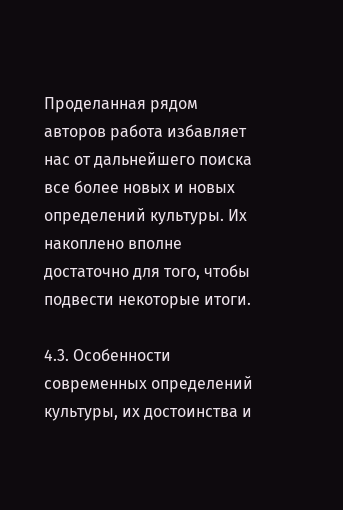Проделанная рядом авторов работа избавляет нас от дальнейшего поиска все более новых и новых определений культуры. Их накоплено вполне достаточно для того, чтобы подвести некоторые итоги.

4.3. Особенности современных определений культуры, их достоинства и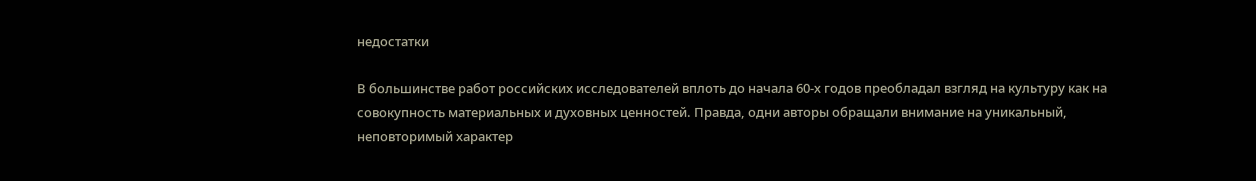недостатки

В большинстве работ российских исследователей вплоть до начала 60-х годов преобладал взгляд на культуру как на совокупность материальных и духовных ценностей. Правда, одни авторы обращали внимание на уникальный, неповторимый характер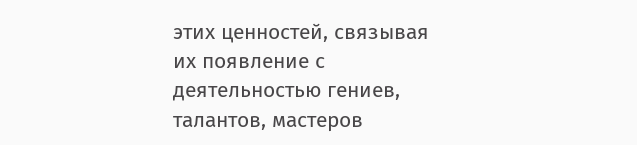этих ценностей, связывая их появление с деятельностью гениев, талантов, мастеров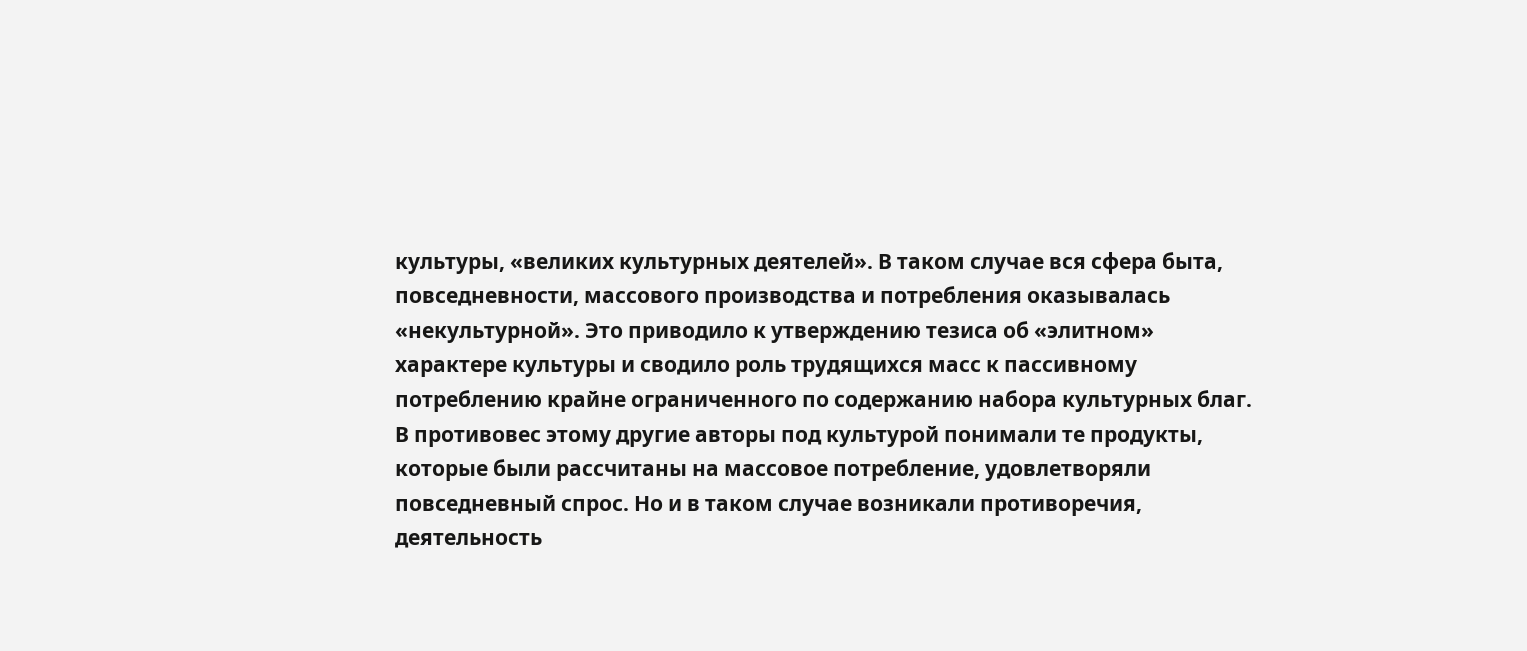культуры, «великих культурных деятелей». В таком случае вся сфера быта, повседневности, массового производства и потребления оказывалась «некультурной». Это приводило к утверждению тезиса об «элитном» характере культуры и сводило роль трудящихся масс к пассивному потреблению крайне ограниченного по содержанию набора культурных благ. В противовес этому другие авторы под культурой понимали те продукты, которые были рассчитаны на массовое потребление, удовлетворяли повседневный спрос. Но и в таком случае возникали противоречия, деятельность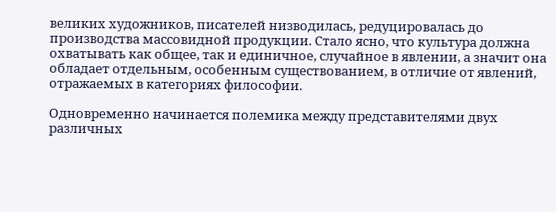великих художников, писателей низводилась, редуцировалась до производства массовидной продукции. Стало ясно, что культура должна охватывать как общее, так и единичное, случайное в явлении, а значит она обладает отдельным, особенным существованием, в отличие от явлений, отражаемых в категориях философии.

Одновременно начинается полемика между представителями двух различных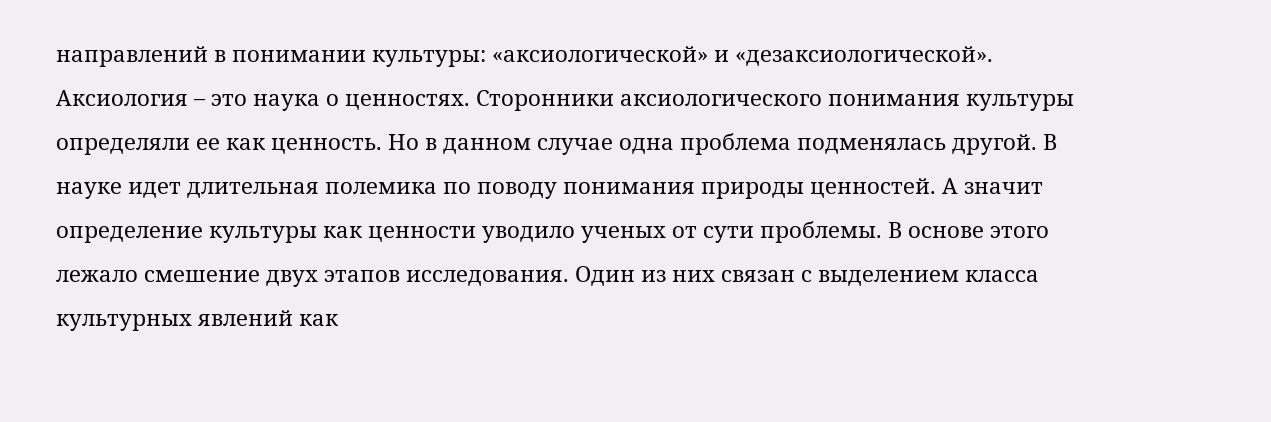направлений в понимании культуры: «аксиологической» и «дезаксиологической». Аксиология – это наука о ценностях. Сторонники аксиологического понимания культуры определяли ее как ценность. Но в данном случае одна проблема подменялась другой. В науке идет длительная полемика по поводу понимания природы ценностей. А значит определение культуры как ценности уводило ученых от сути проблемы. В основе этого лежало смешение двух этапов исследования. Один из них связан с выделением класса культурных явлений как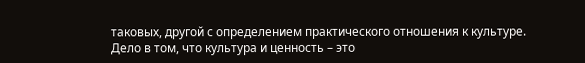таковых, другой с определением практического отношения к культуре. Дело в том, что культура и ценность – это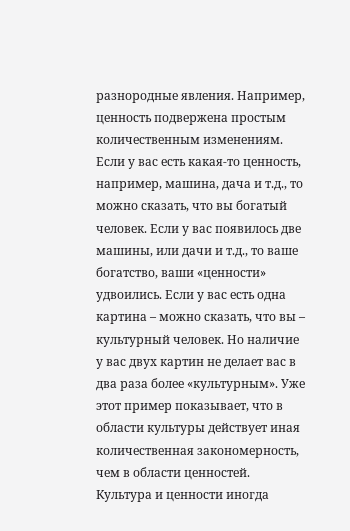разнородные явления. Например, ценность подвержена простым количественным изменениям. Если у вас есть какая-то ценность, например, машина, дача и т.д., то можно сказать, что вы богатый человек. Если у вас появилось две машины, или дачи и т.д., то ваше богатство, ваши «ценности» удвоились. Если у вас есть одна картина – можно сказать, что вы – культурный человек. Но наличие у вас двух картин не делает вас в два раза более «культурным». Уже этот пример показывает, что в области культуры действует иная количественная закономерность, чем в области ценностей. Культура и ценности иногда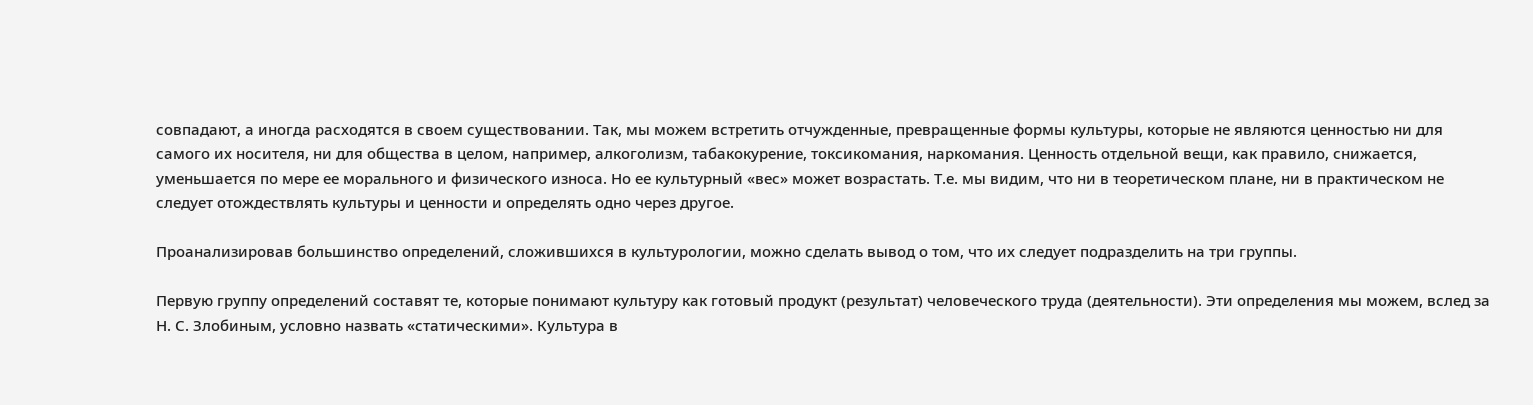совпадают, а иногда расходятся в своем существовании. Так, мы можем встретить отчужденные, превращенные формы культуры, которые не являются ценностью ни для самого их носителя, ни для общества в целом, например, алкоголизм, табакокурение, токсикомания, наркомания. Ценность отдельной вещи, как правило, снижается, уменьшается по мере ее морального и физического износа. Но ее культурный «вес» может возрастать. Т.е. мы видим, что ни в теоретическом плане, ни в практическом не следует отождествлять культуры и ценности и определять одно через другое.

Проанализировав большинство определений, сложившихся в культурологии, можно сделать вывод о том, что их следует подразделить на три группы.

Первую группу определений составят те, которые понимают культуру как готовый продукт (результат) человеческого труда (деятельности). Эти определения мы можем, вслед за Н. С. Злобиным, условно назвать «статическими». Культура в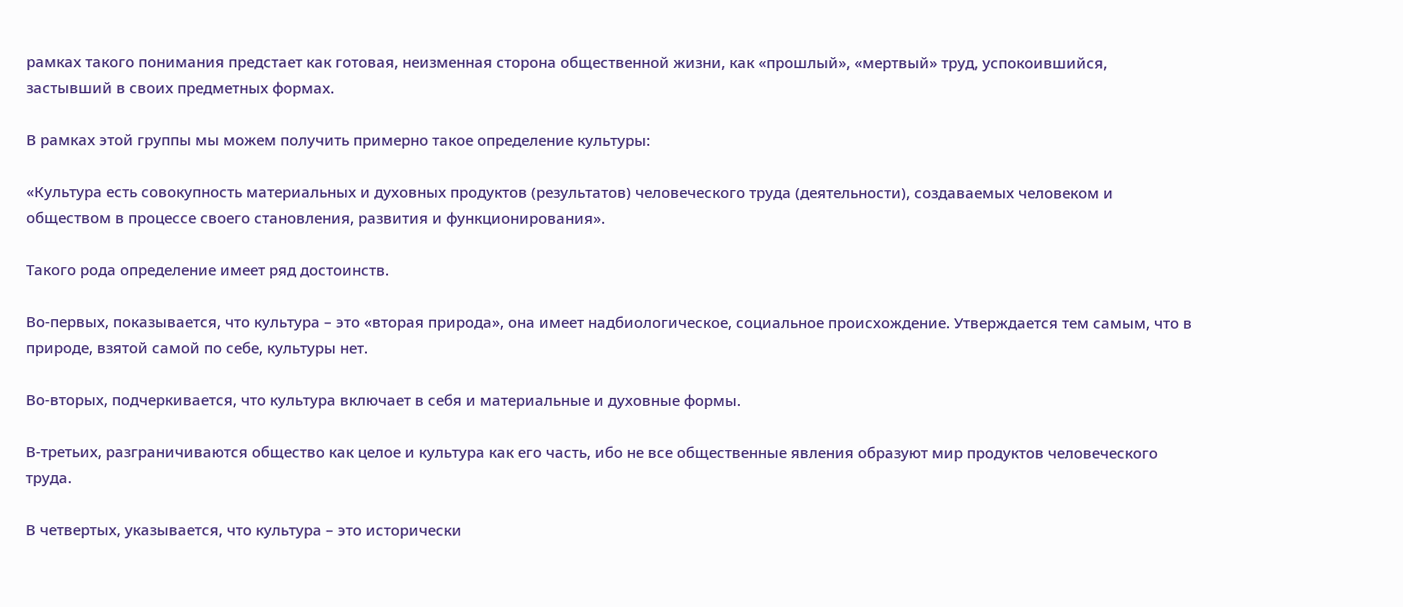рамках такого понимания предстает как готовая, неизменная сторона общественной жизни, как «прошлый», «мертвый» труд, успокоившийся, застывший в своих предметных формах.

В рамках этой группы мы можем получить примерно такое определение культуры:

«Культура есть совокупность материальных и духовных продуктов (результатов) человеческого труда (деятельности), создаваемых человеком и обществом в процессе своего становления, развития и функционирования».

Такого рода определение имеет ряд достоинств.

Во-первых, показывается, что культура – это «вторая природа», она имеет надбиологическое, социальное происхождение. Утверждается тем самым, что в природе, взятой самой по себе, культуры нет.

Во-вторых, подчеркивается, что культура включает в себя и материальные и духовные формы.

В-третьих, разграничиваются общество как целое и культура как его часть, ибо не все общественные явления образуют мир продуктов человеческого труда.

В четвертых, указывается, что культура – это исторически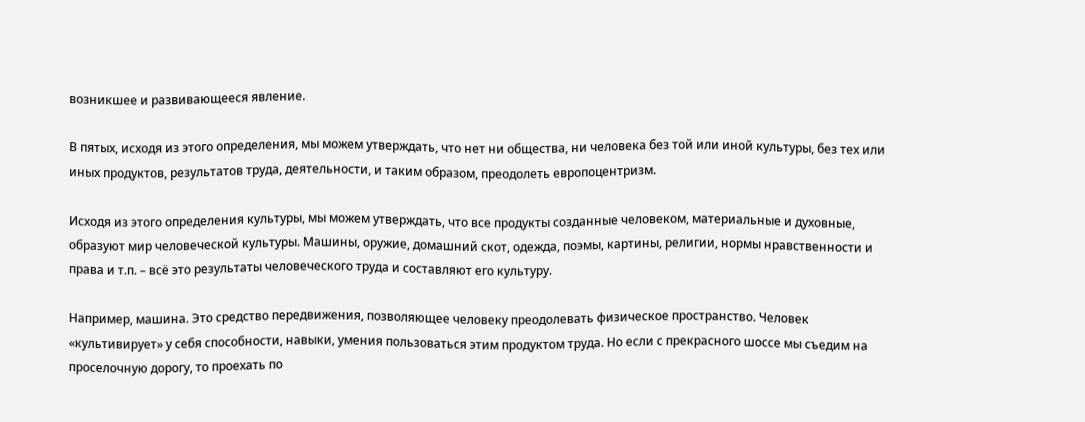возникшее и развивающееся явление.

В пятых, исходя из этого определения, мы можем утверждать, что нет ни общества, ни человека без той или иной культуры, без тех или иных продуктов, результатов труда, деятельности, и таким образом, преодолеть европоцентризм.

Исходя из этого определения культуры, мы можем утверждать, что все продукты созданные человеком, материальные и духовные, образуют мир человеческой культуры. Машины, оружие, домашний скот, одежда, поэмы, картины, религии, нормы нравственности и права и т.п. – всё это результаты человеческого труда и составляют его культуру.

Например, машина. Это средство передвижения, позволяющее человеку преодолевать физическое пространство. Человек «культивирует» у себя способности, навыки, умения пользоваться этим продуктом труда. Но если с прекрасного шоссе мы съедим на проселочную дорогу, то проехать по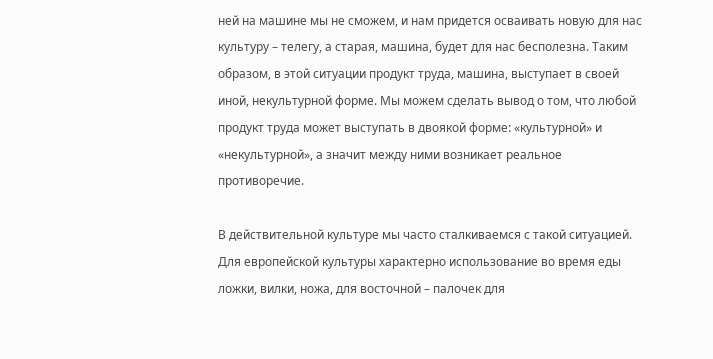ней на машине мы не сможем, и нам придется осваивать новую для нас культуру – телегу, а старая, машина, будет для нас бесполезна. Таким образом, в этой ситуации продукт труда, машина, выступает в своей иной, некультурной форме. Мы можем сделать вывод о том, что любой продукт труда может выступать в двоякой форме: «культурной» и «некультурной», а значит между ними возникает реальное противоречие.

В действительной культуре мы часто сталкиваемся с такой ситуацией. Для европейской культуры характерно использование во время еды ложки, вилки, ножа, для восточной – палочек для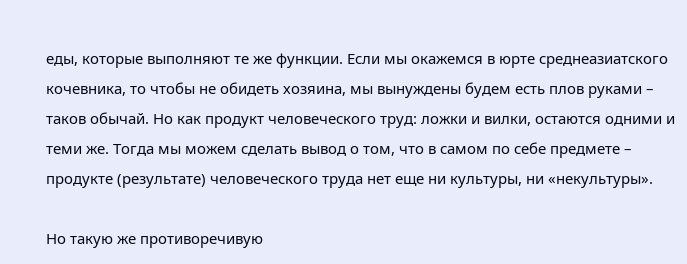еды, которые выполняют те же функции. Если мы окажемся в юрте среднеазиатского кочевника, то чтобы не обидеть хозяина, мы вынуждены будем есть плов руками – таков обычай. Но как продукт человеческого труд: ложки и вилки, остаются одними и теми же. Тогда мы можем сделать вывод о том, что в самом по себе предмете – продукте (результате) человеческого труда нет еще ни культуры, ни «некультуры».

Но такую же противоречивую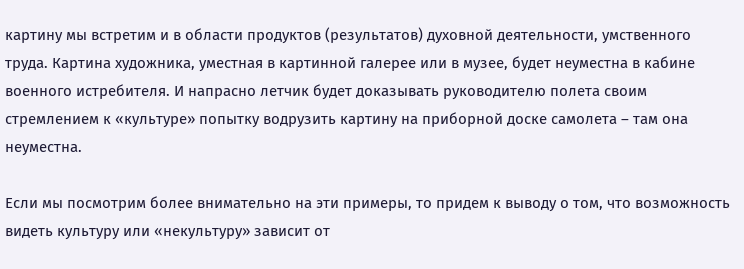картину мы встретим и в области продуктов (результатов) духовной деятельности, умственного труда. Картина художника, уместная в картинной галерее или в музее, будет неуместна в кабине военного истребителя. И напрасно летчик будет доказывать руководителю полета своим стремлением к «культуре» попытку водрузить картину на приборной доске самолета – там она неуместна.

Если мы посмотрим более внимательно на эти примеры, то придем к выводу о том, что возможность видеть культуру или «некультуру» зависит от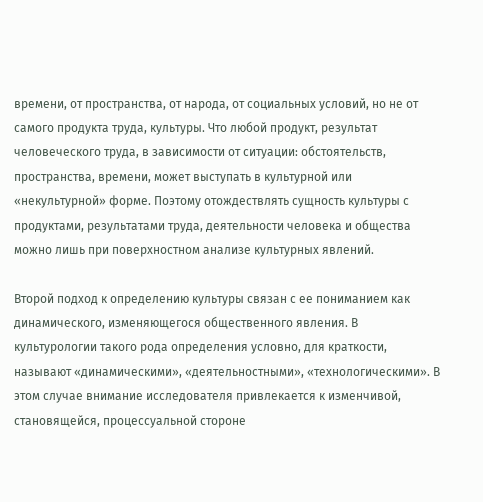времени, от пространства, от народа, от социальных условий, но не от самого продукта труда, культуры. Что любой продукт, результат человеческого труда, в зависимости от ситуации: обстоятельств, пространства, времени, может выступать в культурной или «некультурной» форме. Поэтому отождествлять сущность культуры с продуктами, результатами труда, деятельности человека и общества можно лишь при поверхностном анализе культурных явлений.

Второй подход к определению культуры связан с ее пониманием как динамического, изменяющегося общественного явления. В культурологии такого рода определения условно, для краткости, называют «динамическими», «деятельностными», «технологическими». В этом случае внимание исследователя привлекается к изменчивой, становящейся, процессуальной стороне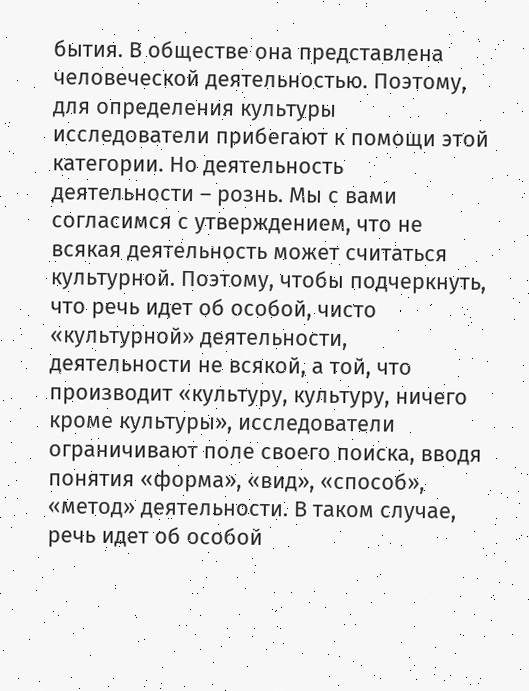бытия. В обществе она представлена человеческой деятельностью. Поэтому, для определения культуры исследователи прибегают к помощи этой категории. Но деятельность деятельности – рознь. Мы с вами согласимся с утверждением, что не всякая деятельность может считаться культурной. Поэтому, чтобы подчеркнуть, что речь идет об особой, чисто «культурной» деятельности, деятельности не всякой, а той, что производит «культуру, культуру, ничего кроме культуры», исследователи ограничивают поле своего поиска, вводя понятия «форма», «вид», «способ», «метод» деятельности. В таком случае, речь идет об особой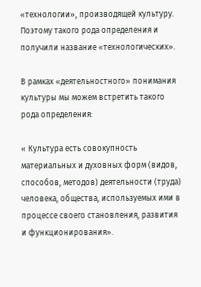«технологии», производящей культуру. Поэтому такого рода определения и получили название «технологических».

В рамках «деятельностного» понимания культуры мы можем встретить такого рода определения:

« Культура есть совокупность материальных и духовных форм (видов, способов, методов) деятельности (труда) человека, общества, используемых ими в процессе своего становления, развития и функционирования».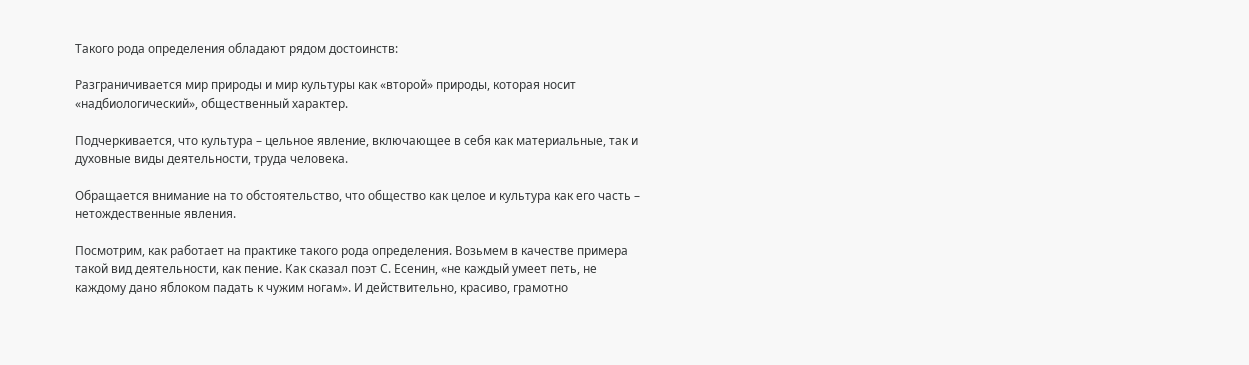Такого рода определения обладают рядом достоинств:

Разграничивается мир природы и мир культуры как «второй» природы, которая носит «надбиологический», общественный характер.

Подчеркивается, что культура – цельное явление, включающее в себя как материальные, так и духовные виды деятельности, труда человека.

Обращается внимание на то обстоятельство, что общество как целое и культура как его часть – нетождественные явления.

Посмотрим, как работает на практике такого рода определения. Возьмем в качестве примера такой вид деятельности, как пение. Как сказал поэт С. Есенин, «не каждый умеет петь, не каждому дано яблоком падать к чужим ногам». И действительно, красиво, грамотно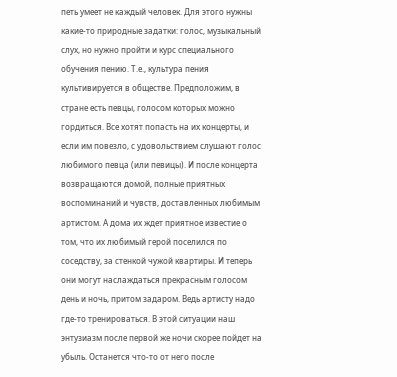петь умеет не каждый человек. Для этого нужны какие-то природные задатки: голос, музыкальный слух, но нужно пройти и курс специального обучения пению. Т.е., культура пения культивируется в обществе. Предположим, в стране есть певцы, голосом которых можно гордиться. Все хотят попасть на их концерты, и если им повезло, с удовольствием слушают голос любимого певца (или певицы). И после концерта возвращаются домой, полные приятных воспоминаний и чувств, доставленных любимым артистом. А дома их ждет приятное известие о том, что их любимый герой поселился по соседству, за стенкой чужой квартиры. И теперь они могут наслаждаться прекрасным голосом день и ночь, притом задаром. Ведь артисту надо где-то тренироваться. В этой ситуации наш энтузиазм после первой же ночи скорее пойдет на убыль. Останется что-то от него после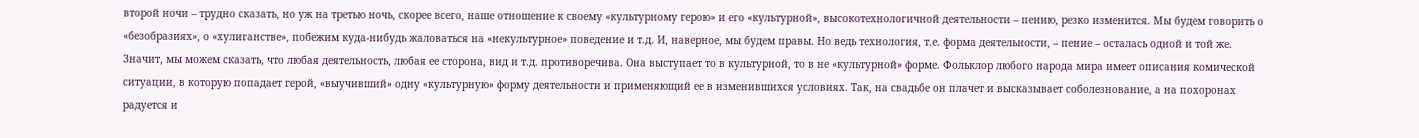второй ночи – трудно сказать, но уж на третью ночь, скорее всего, наше отношение к своему «культурному герою» и его «культурной», высокотехнологичной деятельности – пению, резко изменится. Мы будем говорить о «безобразиях», о «хулиганстве», побежим куда-нибудь жаловаться на «некультурное» поведение и т.д. И, наверное, мы будем правы. Но ведь технология, т.е. форма деятельности, – пение – осталась одной и той же. Значит, мы можем сказать, что любая деятельность, любая ее сторона, вид и т.д. противоречива. Она выступает то в культурной, то в не «культурной» форме. Фольклор любого народа мира имеет описания комической ситуации, в которую попадает герой, «выучивший» одну «культурную» форму деятельности и применяющий ее в изменившихся условиях. Так, на свадьбе он плачет и высказывает соболезнование, а на похоронах радуется и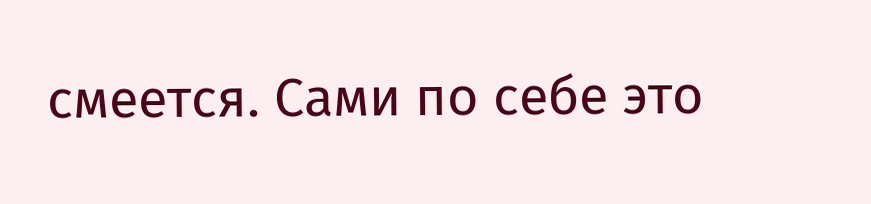смеется. Сами по себе это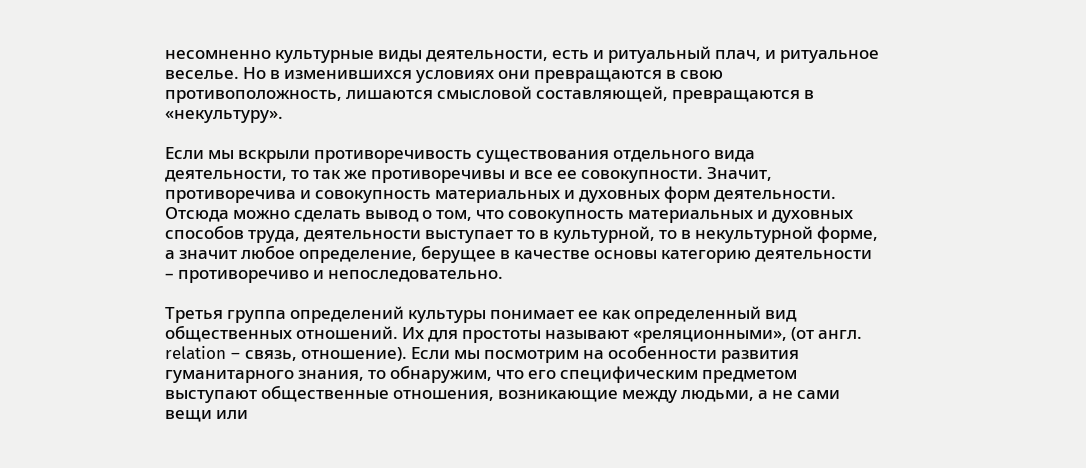несомненно культурные виды деятельности, есть и ритуальный плач, и ритуальное веселье. Но в изменившихся условиях они превращаются в свою противоположность, лишаются смысловой составляющей, превращаются в «некультуру».

Если мы вскрыли противоречивость существования отдельного вида деятельности, то так же противоречивы и все ее совокупности. Значит, противоречива и совокупность материальных и духовных форм деятельности. Отсюда можно сделать вывод о том, что совокупность материальных и духовных способов труда, деятельности выступает то в культурной, то в некультурной форме, а значит любое определение, берущее в качестве основы категорию деятельности – противоречиво и непоследовательно.

Третья группа определений культуры понимает ее как определенный вид общественных отношений. Их для простоты называют «реляционными», (от англ. relation – связь, отношение). Если мы посмотрим на особенности развития гуманитарного знания, то обнаружим, что его специфическим предметом выступают общественные отношения, возникающие между людьми, а не сами вещи или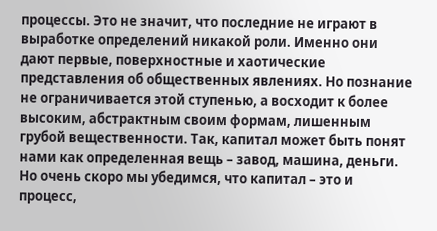процессы. Это не значит, что последние не играют в выработке определений никакой роли. Именно они дают первые, поверхностные и хаотические представления об общественных явлениях. Но познание не ограничивается этой ступенью, а восходит к более высоким, абстрактным своим формам, лишенным грубой вещественности. Так, капитал может быть понят нами как определенная вещь – завод, машина, деньги. Но очень скоро мы убедимся, что капитал – это и процесс,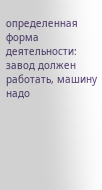определенная форма деятельности: завод должен работать, машину надо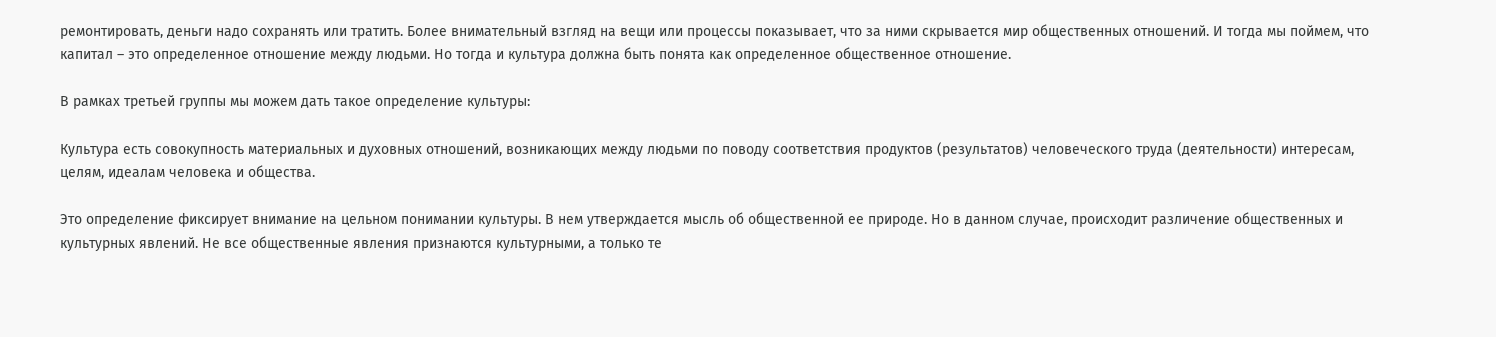ремонтировать, деньги надо сохранять или тратить. Более внимательный взгляд на вещи или процессы показывает, что за ними скрывается мир общественных отношений. И тогда мы поймем, что капитал – это определенное отношение между людьми. Но тогда и культура должна быть понята как определенное общественное отношение.

В рамках третьей группы мы можем дать такое определение культуры:

Культура есть совокупность материальных и духовных отношений, возникающих между людьми по поводу соответствия продуктов (результатов) человеческого труда (деятельности) интересам, целям, идеалам человека и общества.

Это определение фиксирует внимание на цельном понимании культуры. В нем утверждается мысль об общественной ее природе. Но в данном случае, происходит различение общественных и культурных явлений. Не все общественные явления признаются культурными, а только те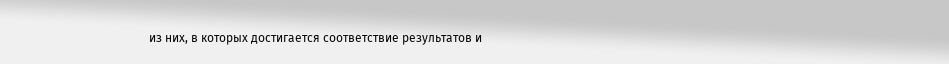из них, в которых достигается соответствие результатов и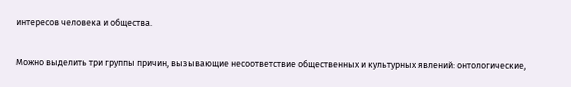интересов человека и общества.

Можно выделить три группы причин, вызывающие несоответствие общественных и культурных явлений: онтологические,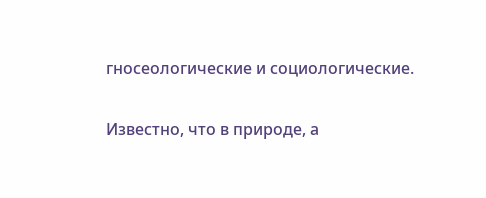гносеологические и социологические.

Известно, что в природе, а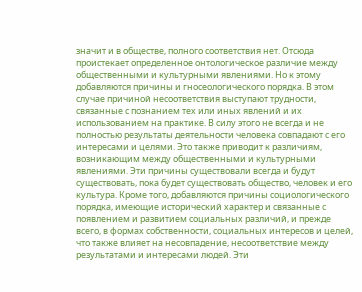значит и в обществе, полного соответствия нет. Отсюда проистекает определенное онтологическое различие между общественными и культурными явлениями. Но к этому добавляются причины и гносеологического порядка. В этом случае причиной несоответствия выступают трудности, связанные с познанием тех или иных явлений и их использованием на практике. В силу этого не всегда и не полностью результаты деятельности человека совпадают с его интересами и целями. Это также приводит к различиям, возникающим между общественными и культурными явлениями. Эти причины существовали всегда и будут существовать, пока будет существовать общество, человек и его культура. Кроме того, добавляются причины социологического порядка, имеющие исторический характер и связанные с появлением и развитием социальных различий, и прежде всего, в формах собственности, социальных интересов и целей, что также влияет на несовпадение, несоответствие между результатами и интересами людей. Эти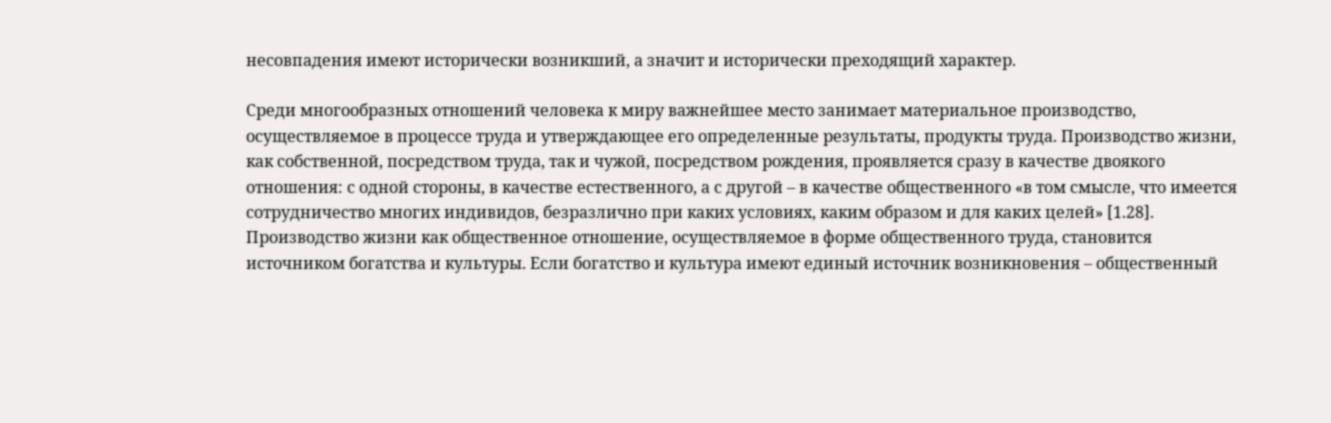несовпадения имеют исторически возникший, а значит и исторически преходящий характер.

Среди многообразных отношений человека к миру важнейшее место занимает материальное производство, осуществляемое в процессе труда и утверждающее его определенные результаты, продукты труда. Производство жизни, как собственной, посредством труда, так и чужой, посредством рождения, проявляется сразу в качестве двоякого отношения: с одной стороны, в качестве естественного, а с другой – в качестве общественного «в том смысле, что имеется сотрудничество многих индивидов, безразлично при каких условиях, каким образом и для каких целей» [1.28]. Производство жизни как общественное отношение, осуществляемое в форме общественного труда, становится источником богатства и культуры. Если богатство и культура имеют единый источник возникновения – общественный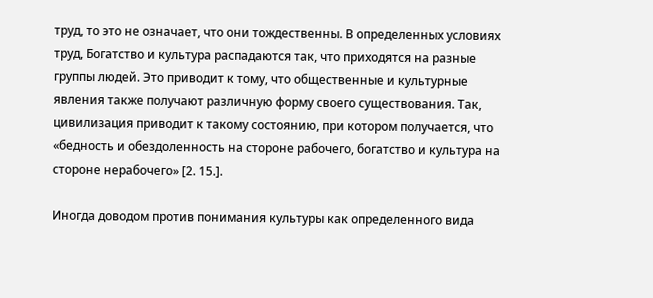труд, то это не означает, что они тождественны. В определенных условиях труд, Богатство и культура распадаются так, что приходятся на разные группы людей. Это приводит к тому, что общественные и культурные явления также получают различную форму своего существования. Так, цивилизация приводит к такому состоянию, при котором получается, что «бедность и обездоленность на стороне рабочего, богатство и культура на стороне нерабочего» [2. 15.].

Иногда доводом против понимания культуры как определенного вида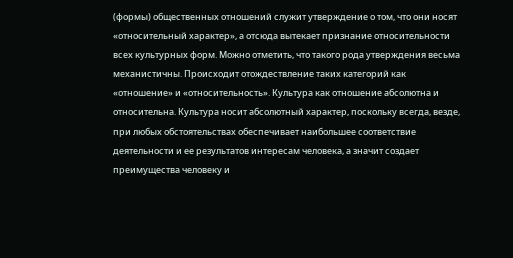(формы) общественных отношений служит утверждение о том, что они носят «относительный характер», а отсюда вытекает признание относительности всех культурных форм. Можно отметить, что такого рода утверждения весьма механистичны. Происходит отождествление таких категорий как «отношение» и «относительность». Культура как отношение абсолютна и относительна. Культура носит абсолютный характер, поскольку всегда, везде, при любых обстоятельствах обеспечивает наибольшее соответствие деятельности и ее результатов интересам человека, а значит создает преимущества человеку и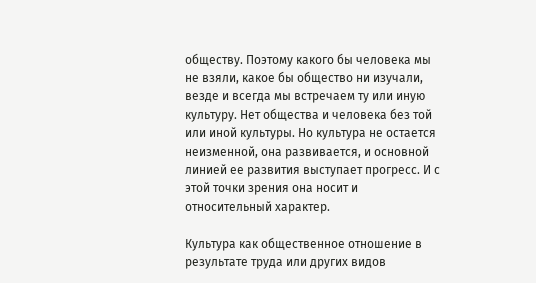обществу. Поэтому какого бы человека мы не взяли, какое бы общество ни изучали, везде и всегда мы встречаем ту или иную культуру. Нет общества и человека без той или иной культуры. Но культура не остается неизменной, она развивается, и основной линией ее развития выступает прогресс. И с этой точки зрения она носит и относительный характер.

Культура как общественное отношение в результате труда или других видов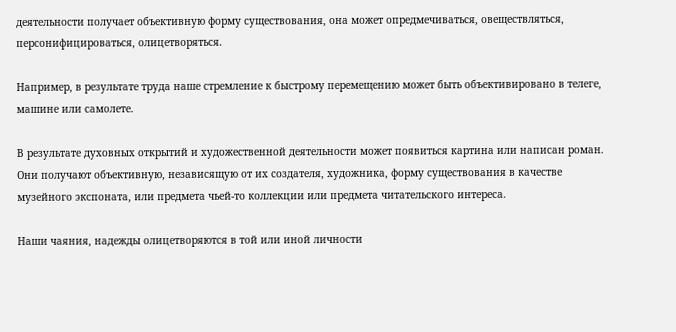деятельности получает объективную форму существования, она может опредмечиваться, овеществляться, персонифицироваться, олицетворяться.

Например, в результате труда наше стремление к быстрому перемещению может быть объективировано в телеге, машине или самолете.

В результате духовных открытий и художественной деятельности может появиться картина или написан роман. Они получают объективную, независящую от их создателя, художника, форму существования в качестве музейного экспоната, или предмета чьей-то коллекции или предмета читательского интереса.

Наши чаяния, надежды олицетворяются в той или иной личности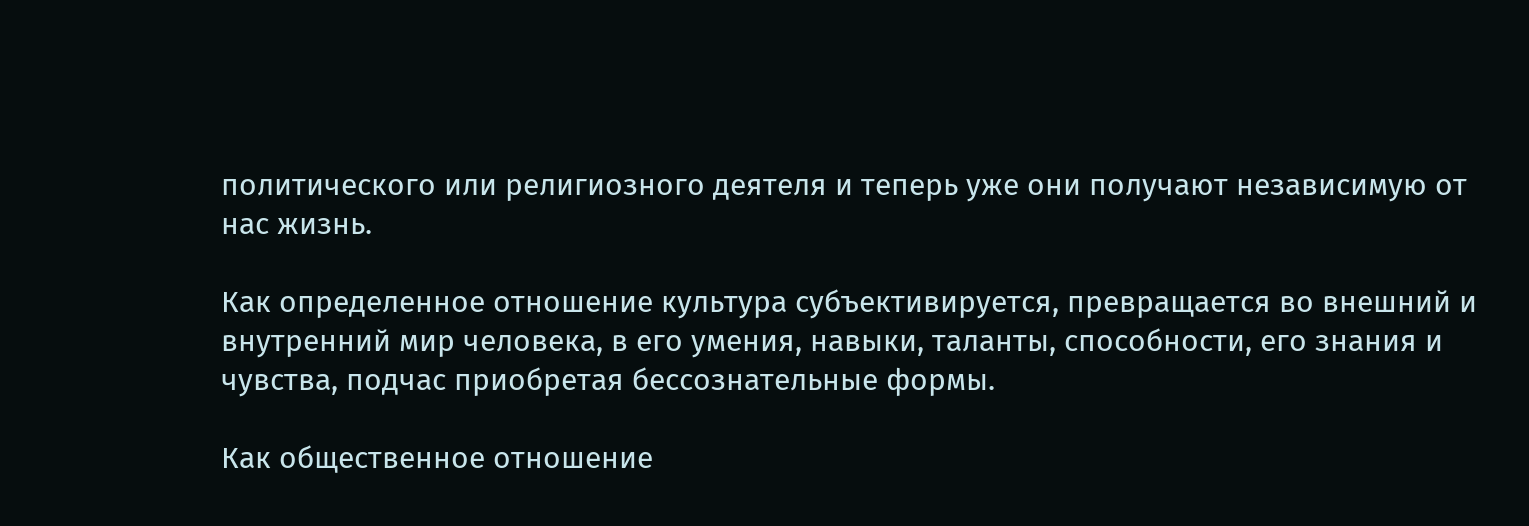политического или религиозного деятеля и теперь уже они получают независимую от нас жизнь.

Как определенное отношение культура субъективируется, превращается во внешний и внутренний мир человека, в его умения, навыки, таланты, способности, его знания и чувства, подчас приобретая бессознательные формы.

Как общественное отношение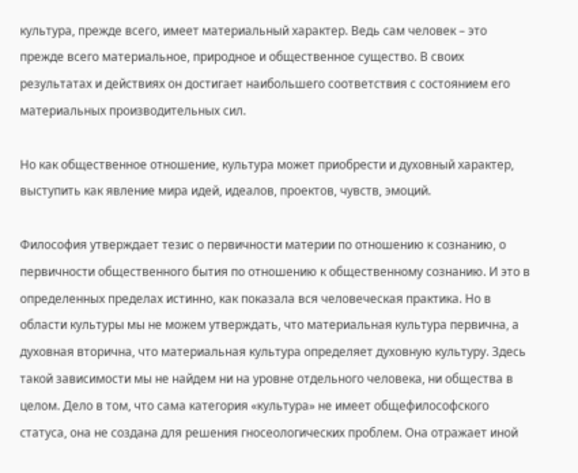культура, прежде всего, имеет материальный характер. Ведь сам человек – это прежде всего материальное, природное и общественное существо. В своих результатах и действиях он достигает наибольшего соответствия с состоянием его материальных производительных сил.

Но как общественное отношение, культура может приобрести и духовный характер, выступить как явление мира идей, идеалов, проектов, чувств, эмоций.

Философия утверждает тезис о первичности материи по отношению к сознанию, о первичности общественного бытия по отношению к общественному сознанию. И это в определенных пределах истинно, как показала вся человеческая практика. Но в области культуры мы не можем утверждать, что материальная культура первична, а духовная вторична, что материальная культура определяет духовную культуру. Здесь такой зависимости мы не найдем ни на уровне отдельного человека, ни общества в целом. Дело в том, что сама категория «культура» не имеет общефилософского статуса, она не создана для решения гносеологических проблем. Она отражает иной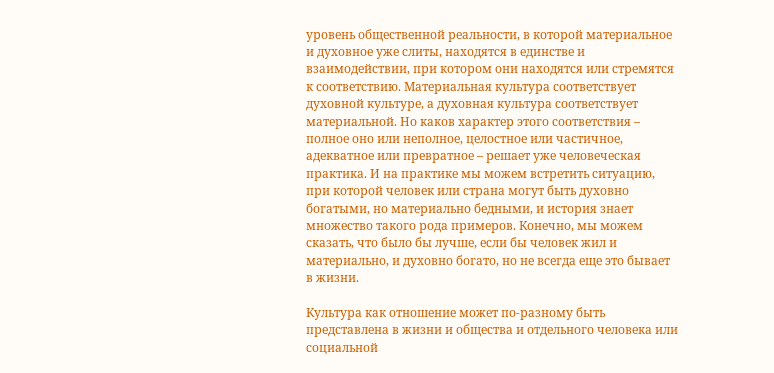уровень общественной реальности, в которой материальное и духовное уже слиты, находятся в единстве и взаимодействии, при котором они находятся или стремятся к соответствию. Материальная культура соответствует духовной культуре, а духовная культура соответствует материальной. Но каков характер этого соответствия – полное оно или неполное, целостное или частичное, адекватное или превратное – решает уже человеческая практика. И на практике мы можем встретить ситуацию, при которой человек или страна могут быть духовно богатыми, но материально бедными, и история знает множество такого рода примеров. Конечно, мы можем сказать, что было бы лучше, если бы человек жил и материально, и духовно богато, но не всегда еще это бывает в жизни.

Культура как отношение может по-разному быть представлена в жизни и общества и отдельного человека или социальной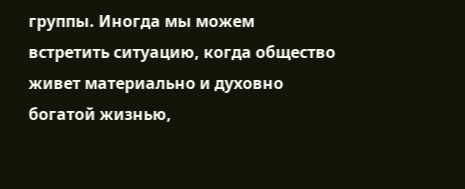группы. Иногда мы можем встретить ситуацию, когда общество живет материально и духовно богатой жизнью,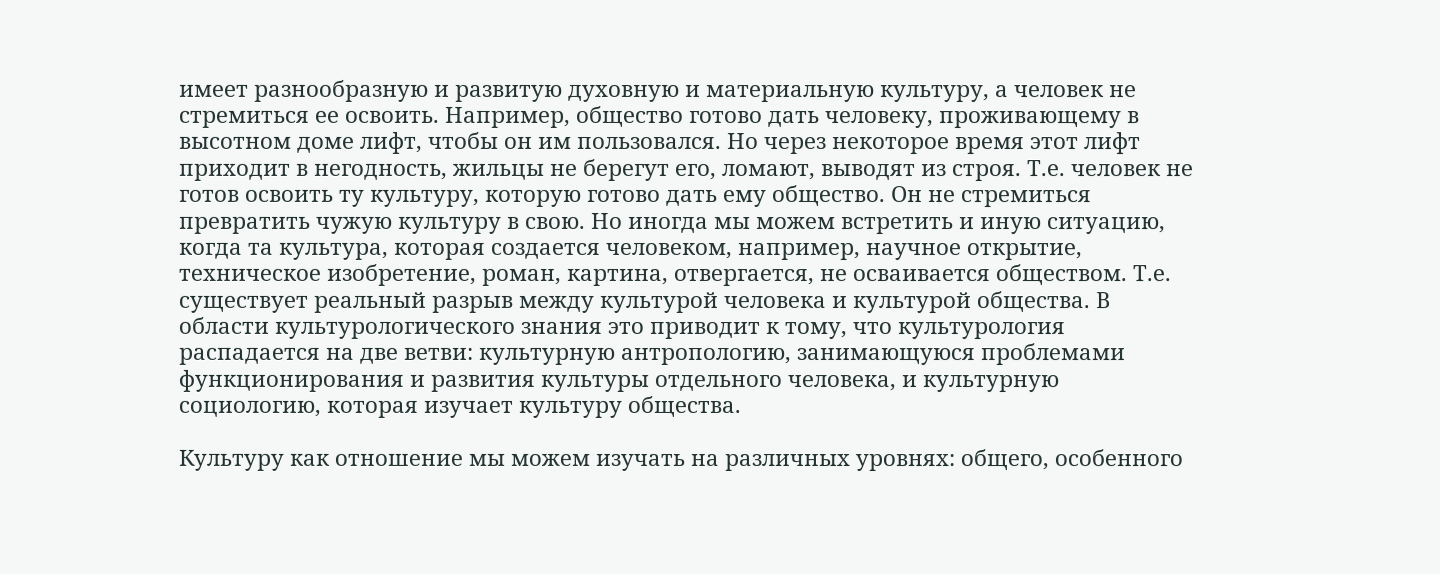имеет разнообразную и развитую духовную и материальную культуру, а человек не стремиться ее освоить. Например, общество готово дать человеку, проживающему в высотном доме лифт, чтобы он им пользовался. Но через некоторое время этот лифт приходит в негодность, жильцы не берегут его, ломают, выводят из строя. Т.е. человек не готов освоить ту культуру, которую готово дать ему общество. Он не стремиться превратить чужую культуру в свою. Но иногда мы можем встретить и иную ситуацию, когда та культура, которая создается человеком, например, научное открытие, техническое изобретение, роман, картина, отвергается, не осваивается обществом. Т.е. существует реальный разрыв между культурой человека и культурой общества. В области культурологического знания это приводит к тому, что культурология распадается на две ветви: культурную антропологию, занимающуюся проблемами функционирования и развития культуры отдельного человека, и культурную социологию, которая изучает культуру общества.

Культуру как отношение мы можем изучать на различных уровнях: общего, особенного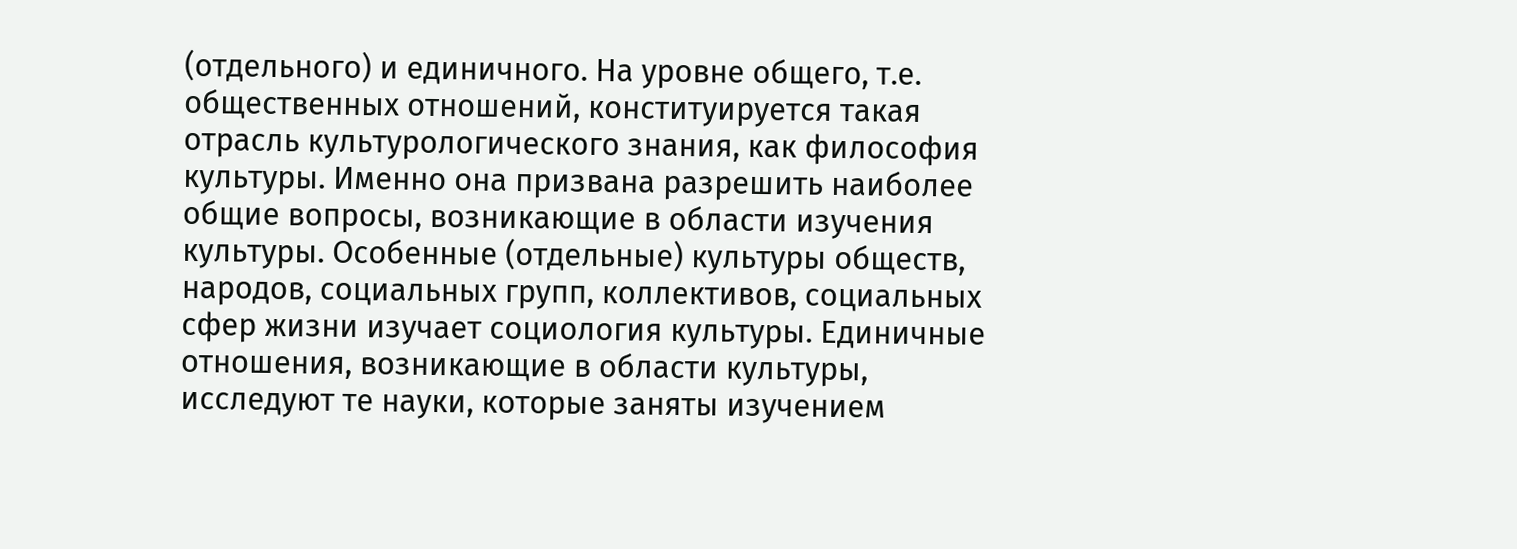(отдельного) и единичного. На уровне общего, т.е. общественных отношений, конституируется такая отрасль культурологического знания, как философия культуры. Именно она призвана разрешить наиболее общие вопросы, возникающие в области изучения культуры. Особенные (отдельные) культуры обществ, народов, социальных групп, коллективов, социальных сфер жизни изучает социология культуры. Единичные отношения, возникающие в области культуры, исследуют те науки, которые заняты изучением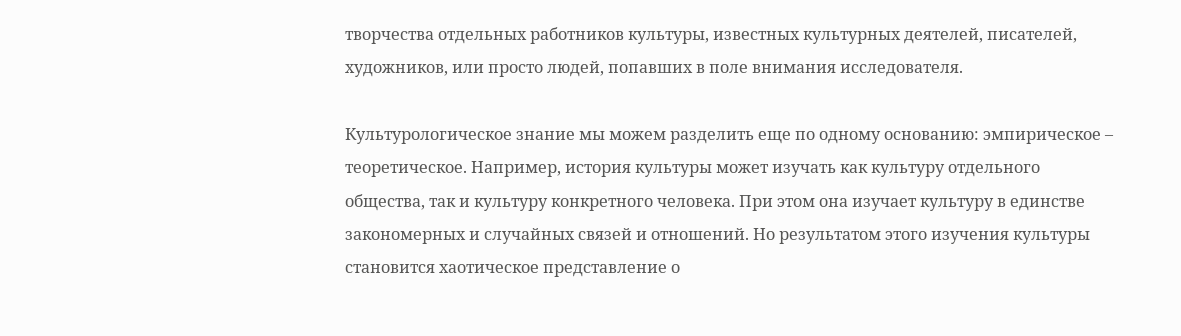творчества отдельных работников культуры, известных культурных деятелей, писателей, художников, или просто людей, попавших в поле внимания исследователя.

Культурологическое знание мы можем разделить еще по одному основанию: эмпирическое – теоретическое. Например, история культуры может изучать как культуру отдельного общества, так и культуру конкретного человека. При этом она изучает культуру в единстве закономерных и случайных связей и отношений. Но результатом этого изучения культуры становится хаотическое представление о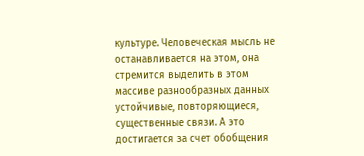культуре. Человеческая мысль не останавливается на этом, она стремится выделить в этом массиве разнообразных данных устойчивые, повторяющиеся, существенные связи. А это достигается за счет обобщения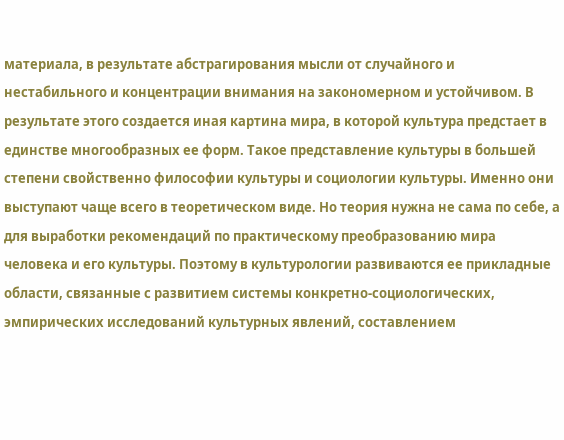материала, в результате абстрагирования мысли от случайного и нестабильного и концентрации внимания на закономерном и устойчивом. В результате этого создается иная картина мира, в которой культура предстает в единстве многообразных ее форм. Такое представление культуры в большей степени свойственно философии культуры и социологии культуры. Именно они выступают чаще всего в теоретическом виде. Но теория нужна не сама по себе, а для выработки рекомендаций по практическому преобразованию мира человека и его культуры. Поэтому в культурологии развиваются ее прикладные области, связанные с развитием системы конкретно-социологических, эмпирических исследований культурных явлений, составлением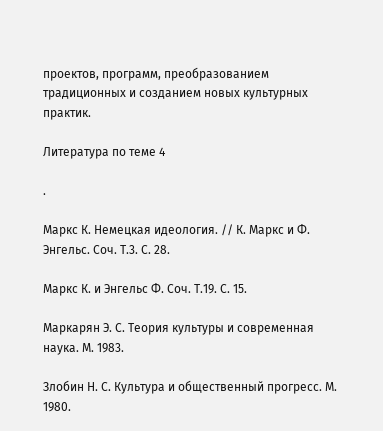проектов, программ, преобразованием традиционных и созданием новых культурных практик.

Литература по теме 4

.

Маркс К. Немецкая идеология. // К. Маркс и Ф. Энгельс. Соч. Т.3. С. 28.

Маркс К. и Энгельс Ф. Соч. Т.19. С. 15.

Маркарян Э. С. Теория культуры и современная наука. М. 1983.

Злобин Н. С. Культура и общественный прогресс. М. 1980.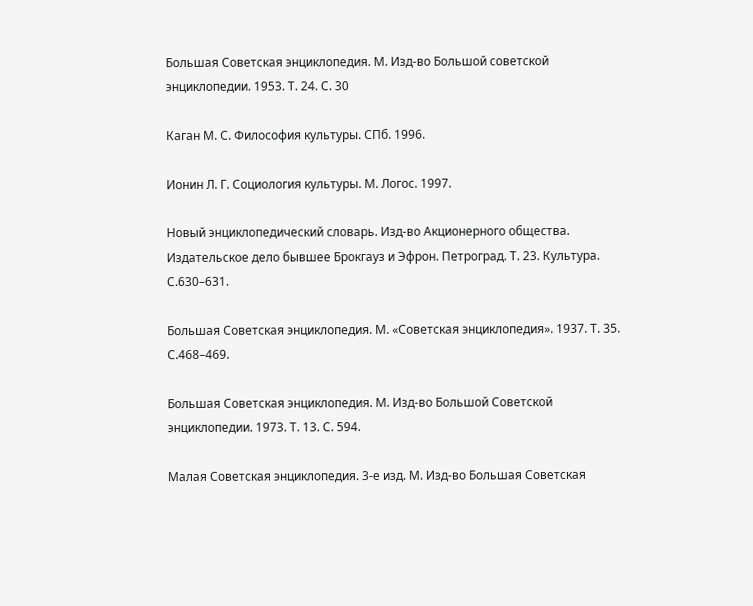Большая Советская энциклопедия. М. Изд-во Большой советской энциклопедии. 1953. Т. 24. С. 30

Каган М. С. Философия культуры. СПб. 1996.

Ионин Л. Г. Социология культуры. М. Логос. 1997.

Новый энциклопедический словарь. Изд-во Акционерного общества. Издательское дело бывшее Брокгауз и Эфрон. Петроград. Т. 23. Культура. С.630–631.

Большая Советская энциклопедия. М. «Советская энциклопедия». 1937. Т. 35. С.468–469.

Большая Советская энциклопедия. М. Изд-во Большой Советской энциклопедии. 1973. Т. 13. С. 594.

Малая Советская энциклопедия. 3-е изд. М. Изд-во Большая Советская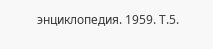энциклопедия. 1959. Т.5.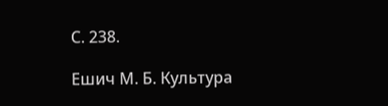С. 238.

Ешич М. Б. Культура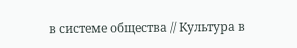в системе общества // Культура в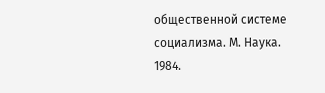общественной системе социализма. М. Наука. 1984.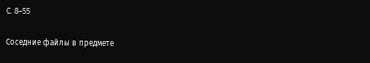С. 8–55

Соседние файлы в предмете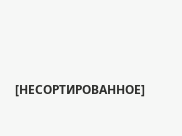[НЕСОРТИРОВАННОЕ]